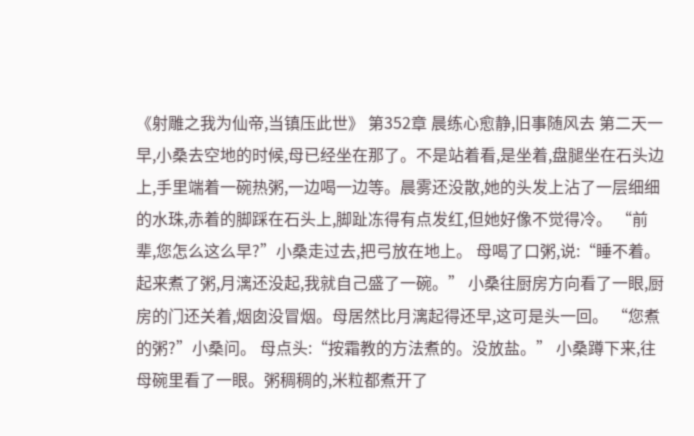《射雕之我为仙帝,当镇压此世》 第352章 晨练心愈静,旧事随风去 第二天一早,小桑去空地的时候,母已经坐在那了。不是站着看,是坐着,盘腿坐在石头边上,手里端着一碗热粥,一边喝一边等。晨雾还没散,她的头发上沾了一层细细的水珠,赤着的脚踩在石头上,脚趾冻得有点发红,但她好像不觉得冷。 “前辈,您怎么这么早?”小桑走过去,把弓放在地上。 母喝了口粥,说:“睡不着。起来煮了粥,月漓还没起,我就自己盛了一碗。” 小桑往厨房方向看了一眼,厨房的门还关着,烟囱没冒烟。母居然比月漓起得还早,这可是头一回。 “您煮的粥?”小桑问。 母点头:“按霜教的方法煮的。没放盐。” 小桑蹲下来,往母碗里看了一眼。粥稠稠的,米粒都煮开了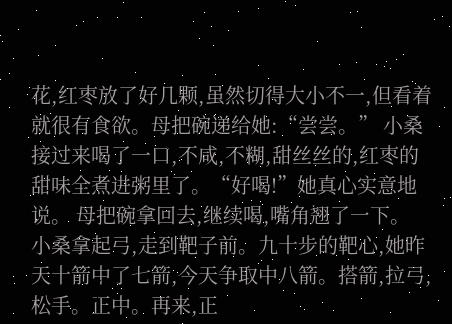花,红枣放了好几颗,虽然切得大小不一,但看着就很有食欲。母把碗递给她:“尝尝。” 小桑接过来喝了一口,不咸,不糊,甜丝丝的,红枣的甜味全煮进粥里了。“好喝!”她真心实意地说。 母把碗拿回去,继续喝,嘴角翘了一下。 小桑拿起弓,走到靶子前。九十步的靶心,她昨天十箭中了七箭,今天争取中八箭。搭箭,拉弓,松手。正中。再来,正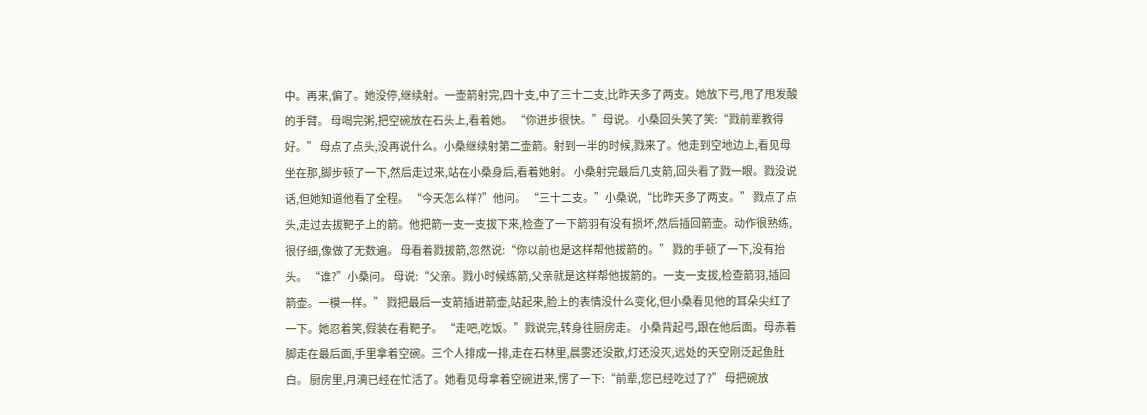中。再来,偏了。她没停,继续射。一壶箭射完,四十支,中了三十二支,比昨天多了两支。她放下弓,甩了甩发酸的手臂。 母喝完粥,把空碗放在石头上,看着她。 “你进步很快。”母说。 小桑回头笑了笑:“戮前辈教得好。” 母点了点头,没再说什么。小桑继续射第二壶箭。射到一半的时候,戮来了。他走到空地边上,看见母坐在那,脚步顿了一下,然后走过来,站在小桑身后,看着她射。 小桑射完最后几支箭,回头看了戮一眼。戮没说话,但她知道他看了全程。 “今天怎么样?”他问。 “三十二支。”小桑说,“比昨天多了两支。” 戮点了点头,走过去拔靶子上的箭。他把箭一支一支拔下来,检查了一下箭羽有没有损坏,然后插回箭壶。动作很熟练,很仔细,像做了无数遍。 母看着戮拔箭,忽然说:“你以前也是这样帮他拔箭的。” 戮的手顿了一下,没有抬头。 “谁?”小桑问。 母说:“父亲。戮小时候练箭,父亲就是这样帮他拔箭的。一支一支拔,检查箭羽,插回箭壶。一模一样。” 戮把最后一支箭插进箭壶,站起来,脸上的表情没什么变化,但小桑看见他的耳朵尖红了一下。她忍着笑,假装在看靶子。 “走吧,吃饭。”戮说完,转身往厨房走。 小桑背起弓,跟在他后面。母赤着脚走在最后面,手里拿着空碗。三个人排成一排,走在石林里,晨雾还没散,灯还没灭,远处的天空刚泛起鱼肚白。 厨房里,月漓已经在忙活了。她看见母拿着空碗进来,愣了一下:“前辈,您已经吃过了?” 母把碗放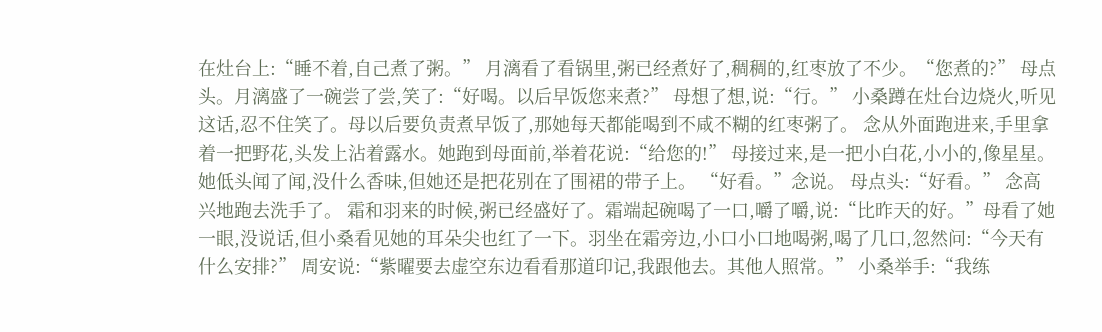在灶台上:“睡不着,自己煮了粥。” 月漓看了看锅里,粥已经煮好了,稠稠的,红枣放了不少。“您煮的?” 母点头。月漓盛了一碗尝了尝,笑了:“好喝。以后早饭您来煮?” 母想了想,说:“行。” 小桑蹲在灶台边烧火,听见这话,忍不住笑了。母以后要负责煮早饭了,那她每天都能喝到不咸不糊的红枣粥了。 念从外面跑进来,手里拿着一把野花,头发上沾着露水。她跑到母面前,举着花说:“给您的!” 母接过来,是一把小白花,小小的,像星星。她低头闻了闻,没什么香味,但她还是把花别在了围裙的带子上。 “好看。”念说。 母点头:“好看。” 念高兴地跑去洗手了。 霜和羽来的时候,粥已经盛好了。霜端起碗喝了一口,嚼了嚼,说:“比昨天的好。”母看了她一眼,没说话,但小桑看见她的耳朵尖也红了一下。羽坐在霜旁边,小口小口地喝粥,喝了几口,忽然问:“今天有什么安排?” 周安说:“紫曜要去虚空东边看看那道印记,我跟他去。其他人照常。” 小桑举手:“我练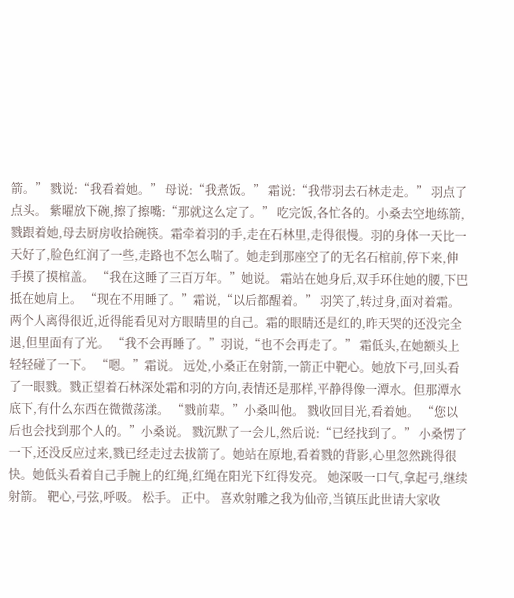箭。” 戮说:“我看着她。” 母说:“我煮饭。” 霜说:“我带羽去石林走走。” 羽点了点头。 紫曜放下碗,擦了擦嘴:“那就这么定了。” 吃完饭,各忙各的。小桑去空地练箭,戮跟着她,母去厨房收拾碗筷。霜牵着羽的手,走在石林里,走得很慢。羽的身体一天比一天好了,脸色红润了一些,走路也不怎么喘了。她走到那座空了的无名石棺前,停下来,伸手摸了摸棺盖。 “我在这睡了三百万年。”她说。 霜站在她身后,双手环住她的腰,下巴抵在她肩上。 “现在不用睡了。”霜说,“以后都醒着。” 羽笑了,转过身,面对着霜。两个人离得很近,近得能看见对方眼睛里的自己。霜的眼睛还是红的,昨天哭的还没完全退,但里面有了光。 “我不会再睡了。”羽说,“也不会再走了。” 霜低头,在她额头上轻轻碰了一下。 “嗯。”霜说。 远处,小桑正在射箭,一箭正中靶心。她放下弓,回头看了一眼戮。戮正望着石林深处霜和羽的方向,表情还是那样,平静得像一潭水。但那潭水底下,有什么东西在微微荡漾。 “戮前辈。”小桑叫他。 戮收回目光,看着她。 “您以后也会找到那个人的。”小桑说。 戮沉默了一会儿,然后说:“已经找到了。” 小桑愣了一下,还没反应过来,戮已经走过去拔箭了。她站在原地,看着戮的背影,心里忽然跳得很快。她低头看着自己手腕上的红绳,红绳在阳光下红得发亮。 她深吸一口气,拿起弓,继续射箭。 靶心,弓弦,呼吸。 松手。 正中。 喜欢射雕之我为仙帝,当镇压此世请大家收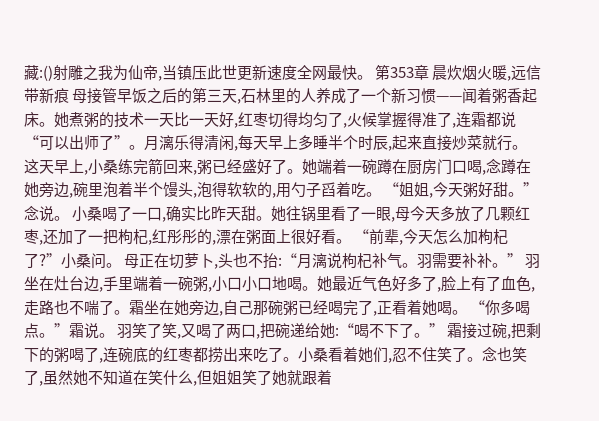藏:()射雕之我为仙帝,当镇压此世更新速度全网最快。 第353章 晨炊烟火暖,远信带新痕 母接管早饭之后的第三天,石林里的人养成了一个新习惯——闻着粥香起床。她煮粥的技术一天比一天好,红枣切得均匀了,火候掌握得准了,连霜都说“可以出师了”。月漓乐得清闲,每天早上多睡半个时辰,起来直接炒菜就行。 这天早上,小桑练完箭回来,粥已经盛好了。她端着一碗蹲在厨房门口喝,念蹲在她旁边,碗里泡着半个馒头,泡得软软的,用勺子舀着吃。 “姐姐,今天粥好甜。”念说。 小桑喝了一口,确实比昨天甜。她往锅里看了一眼,母今天多放了几颗红枣,还加了一把枸杞,红彤彤的,漂在粥面上很好看。 “前辈,今天怎么加枸杞了?”小桑问。 母正在切萝卜,头也不抬:“月漓说枸杞补气。羽需要补补。” 羽坐在灶台边,手里端着一碗粥,小口小口地喝。她最近气色好多了,脸上有了血色,走路也不喘了。霜坐在她旁边,自己那碗粥已经喝完了,正看着她喝。 “你多喝点。”霜说。 羽笑了笑,又喝了两口,把碗递给她:“喝不下了。” 霜接过碗,把剩下的粥喝了,连碗底的红枣都捞出来吃了。小桑看着她们,忍不住笑了。念也笑了,虽然她不知道在笑什么,但姐姐笑了她就跟着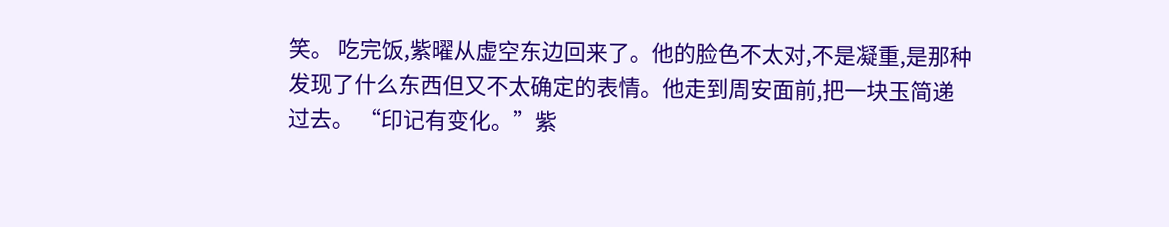笑。 吃完饭,紫曜从虚空东边回来了。他的脸色不太对,不是凝重,是那种发现了什么东西但又不太确定的表情。他走到周安面前,把一块玉简递过去。 “印记有变化。”紫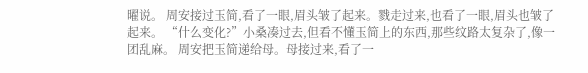曜说。 周安接过玉简,看了一眼,眉头皱了起来。戮走过来,也看了一眼,眉头也皱了起来。 “什么变化?”小桑凑过去,但看不懂玉简上的东西,那些纹路太复杂了,像一团乱麻。 周安把玉简递给母。母接过来,看了一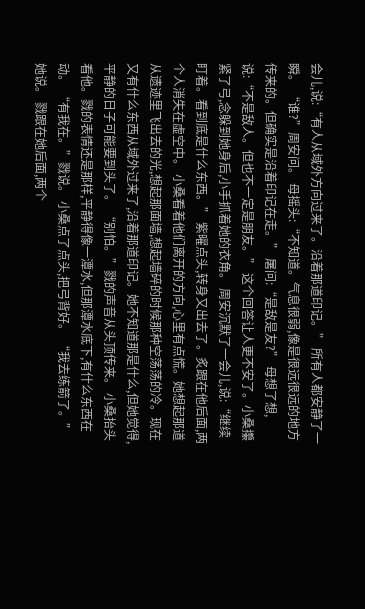会儿,说:“有人从域外方向过来了。沿着那道印记。” 所有人都安静了一瞬。 “谁?”周安问。 母摇头:“不知道。气息很弱,像是很远很远的地方传来的。但确实是沿着印记在走。” 屠问:“是敌是友?” 母想了想,说:“不是敌人。但也不一定是朋友。” 这个回答让人更不安了。小桑攥紧了弓,念躲到她身后,小手抓着她的衣角。 周安沉默了一会儿,说:“继续盯着。看到底是什么东西。” 紫曜点头,转身又出去了。炙跟在他后面,两个人消失在虚空中。 小桑看着他们离开的方向,心里有点慌。她想起那道从遗迹里飞出去的光,想起那面墙,想起墙碎的时候那种空荡荡的冷。现在又有什么东西从域外过来了,沿着那道印记。她不知道那是什么,但她觉得,平静的日子可能要到头了。 “别怕。”戮的声音从头顶传来。 小桑抬头看他。戮的表情还是那样,平静得像一潭水,但那潭水底下,有什么东西在动。 “有我在。”戮说。 小桑点了点头,把弓背好。 “我去练箭了。”她说。 戮跟在她后面,两个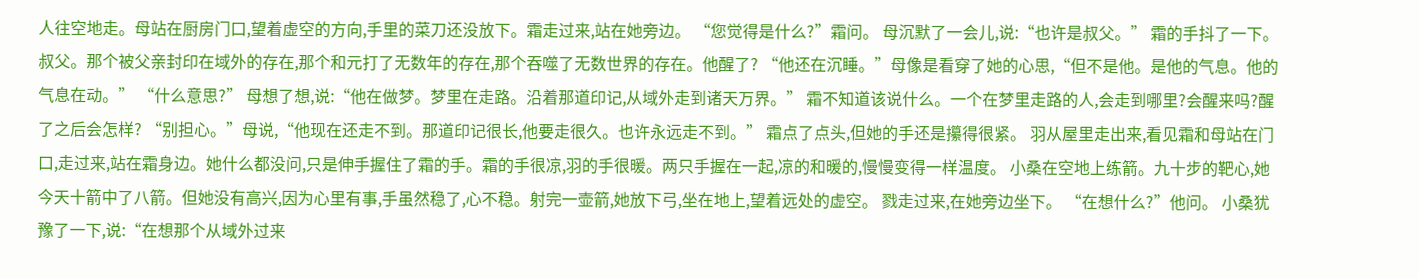人往空地走。母站在厨房门口,望着虚空的方向,手里的菜刀还没放下。霜走过来,站在她旁边。 “您觉得是什么?”霜问。 母沉默了一会儿,说:“也许是叔父。” 霜的手抖了一下。叔父。那个被父亲封印在域外的存在,那个和元打了无数年的存在,那个吞噬了无数世界的存在。他醒了? “他还在沉睡。”母像是看穿了她的心思,“但不是他。是他的气息。他的气息在动。” “什么意思?” 母想了想,说:“他在做梦。梦里在走路。沿着那道印记,从域外走到诸天万界。” 霜不知道该说什么。一个在梦里走路的人,会走到哪里?会醒来吗?醒了之后会怎样? “别担心。”母说,“他现在还走不到。那道印记很长,他要走很久。也许永远走不到。” 霜点了点头,但她的手还是攥得很紧。 羽从屋里走出来,看见霜和母站在门口,走过来,站在霜身边。她什么都没问,只是伸手握住了霜的手。霜的手很凉,羽的手很暖。两只手握在一起,凉的和暖的,慢慢变得一样温度。 小桑在空地上练箭。九十步的靶心,她今天十箭中了八箭。但她没有高兴,因为心里有事,手虽然稳了,心不稳。射完一壶箭,她放下弓,坐在地上,望着远处的虚空。 戮走过来,在她旁边坐下。 “在想什么?”他问。 小桑犹豫了一下,说:“在想那个从域外过来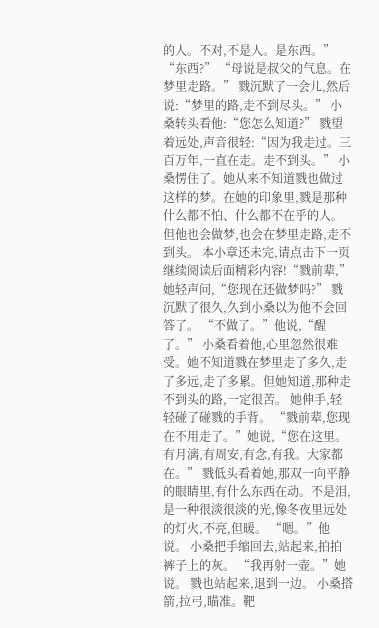的人。不对,不是人。是东西。” “东西?” “母说是叔父的气息。在梦里走路。” 戮沉默了一会儿,然后说:“梦里的路,走不到尽头。” 小桑转头看他:“您怎么知道?” 戮望着远处,声音很轻:“因为我走过。三百万年,一直在走。走不到头。” 小桑愣住了。她从来不知道戮也做过这样的梦。在她的印象里,戮是那种什么都不怕、什么都不在乎的人。但他也会做梦,也会在梦里走路,走不到头。 本小章还未完,请点击下一页继续阅读后面精彩内容!“戮前辈,”她轻声问,“您现在还做梦吗?” 戮沉默了很久,久到小桑以为他不会回答了。 “不做了。”他说,“醒了。” 小桑看着他,心里忽然很难受。她不知道戮在梦里走了多久,走了多远,走了多累。但她知道,那种走不到头的路,一定很苦。 她伸手,轻轻碰了碰戮的手背。 “戮前辈,您现在不用走了。”她说,“您在这里。有月漓,有周安,有念,有我。大家都在。” 戮低头看着她,那双一向平静的眼睛里,有什么东西在动。不是泪,是一种很淡很淡的光,像冬夜里远处的灯火,不亮,但暖。 “嗯。”他说。 小桑把手缩回去,站起来,拍拍裤子上的灰。 “我再射一壶。”她说。 戮也站起来,退到一边。 小桑搭箭,拉弓,瞄准。靶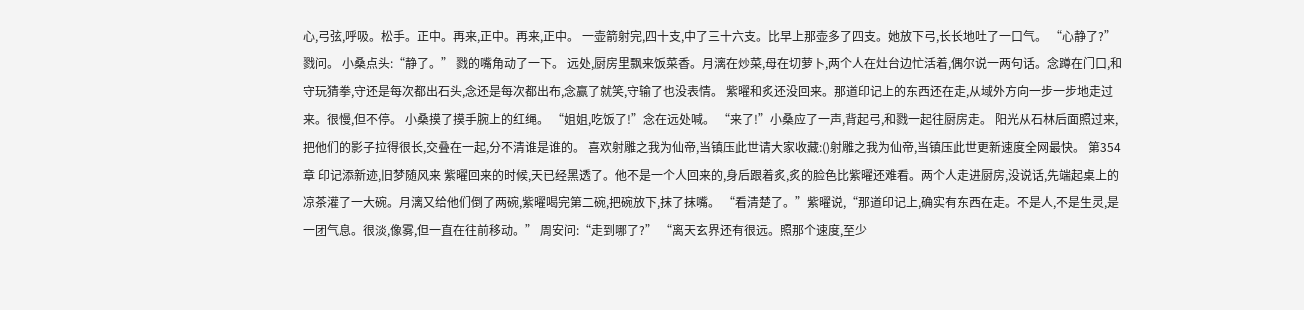心,弓弦,呼吸。松手。正中。再来,正中。再来,正中。 一壶箭射完,四十支,中了三十六支。比早上那壶多了四支。她放下弓,长长地吐了一口气。 “心静了?”戮问。 小桑点头:“静了。” 戮的嘴角动了一下。 远处,厨房里飘来饭菜香。月漓在炒菜,母在切萝卜,两个人在灶台边忙活着,偶尔说一两句话。念蹲在门口,和守玩猜拳,守还是每次都出石头,念还是每次都出布,念赢了就笑,守输了也没表情。 紫曜和炙还没回来。那道印记上的东西还在走,从域外方向一步一步地走过来。很慢,但不停。 小桑摸了摸手腕上的红绳。 “姐姐,吃饭了!”念在远处喊。 “来了!”小桑应了一声,背起弓,和戮一起往厨房走。 阳光从石林后面照过来,把他们的影子拉得很长,交叠在一起,分不清谁是谁的。 喜欢射雕之我为仙帝,当镇压此世请大家收藏:()射雕之我为仙帝,当镇压此世更新速度全网最快。 第354章 印记添新迹,旧梦随风来 紫曜回来的时候,天已经黑透了。他不是一个人回来的,身后跟着炙,炙的脸色比紫曜还难看。两个人走进厨房,没说话,先端起桌上的凉茶灌了一大碗。月漓又给他们倒了两碗,紫曜喝完第二碗,把碗放下,抹了抹嘴。 “看清楚了。”紫曜说,“那道印记上,确实有东西在走。不是人,不是生灵,是一团气息。很淡,像雾,但一直在往前移动。” 周安问:“走到哪了?” “离天玄界还有很远。照那个速度,至少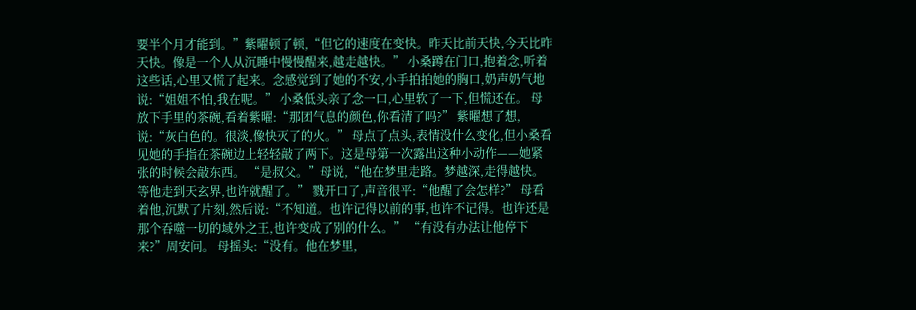要半个月才能到。”紫曜顿了顿,“但它的速度在变快。昨天比前天快,今天比昨天快。像是一个人从沉睡中慢慢醒来,越走越快。” 小桑蹲在门口,抱着念,听着这些话,心里又慌了起来。念感觉到了她的不安,小手拍拍她的胸口,奶声奶气地说:“姐姐不怕,我在呢。” 小桑低头亲了念一口,心里软了一下,但慌还在。 母放下手里的茶碗,看着紫曜:“那团气息的颜色,你看清了吗?” 紫曜想了想,说:“灰白色的。很淡,像快灭了的火。” 母点了点头,表情没什么变化,但小桑看见她的手指在茶碗边上轻轻敲了两下。这是母第一次露出这种小动作——她紧张的时候会敲东西。 “是叔父。”母说,“他在梦里走路。梦越深,走得越快。等他走到天玄界,也许就醒了。” 戮开口了,声音很平:“他醒了会怎样?” 母看着他,沉默了片刻,然后说:“不知道。也许记得以前的事,也许不记得。也许还是那个吞噬一切的域外之王,也许变成了别的什么。” “有没有办法让他停下来?”周安问。 母摇头:“没有。他在梦里,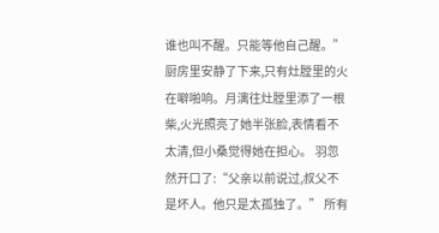谁也叫不醒。只能等他自己醒。” 厨房里安静了下来,只有灶膛里的火在噼啪响。月漓往灶膛里添了一根柴,火光照亮了她半张脸,表情看不太清,但小桑觉得她在担心。 羽忽然开口了:“父亲以前说过,叔父不是坏人。他只是太孤独了。” 所有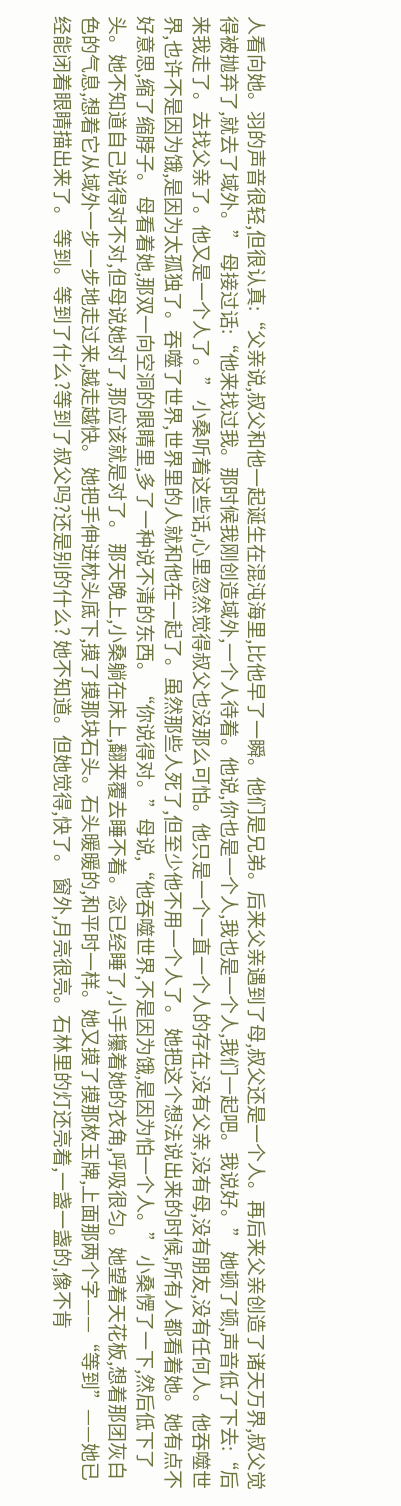人看向她。羽的声音很轻,但很认真:“父亲说,叔父和他一起诞生在混沌海里,比他早了一瞬。他们是兄弟。后来父亲遇到了母,叔父还是一个人。再后来父亲创造了诸天万界,叔父觉得被抛弃了,就去了域外。” 母接过话:“他来找过我。那时候我刚创造域外,一个人待着。他说,你也是一个人,我也是一个人,我们一起吧。我说好。” 她顿了顿,声音低了下去:“后来我走了。去找父亲了。他又是一个人了。” 小桑听着这些话,心里忽然觉得叔父也没那么可怕。他只是一个一直一个人的存在,没有父亲,没有母,没有朋友,没有任何人。他吞噬世界,也许不是因为饿,是因为太孤独了。吞噬了世界,世界里的人就和他在一起了。虽然那些人死了,但至少他不用一个人了。 她把这个想法说出来的时候,所有人都看着她。她有点不好意思,缩了缩脖子。 母看着她,那双一向空洞的眼睛里,多了一种说不清的东西。 “你说得对。”母说,“他吞噬世界,不是因为饿,是因为怕一个人。” 小桑愣了一下,然后低下了头。她不知道自己说得对不对,但母说她对了,那应该就是对了。 那天晚上,小桑躺在床上,翻来覆去睡不着。念已经睡了,小手攥着她的衣角,呼吸很匀。她望着天花板,想着那团灰白色的气息,想着它从域外一步一步地走过来,越走越快。 她把手伸进枕头底下,摸了摸那块石头。石头暖暖的,和平时一样。她又摸了摸那枚玉牌,上面那两个字——“等到”——她已经能闭着眼睛描出来了。 等到。等到了什么?等到了叔父吗?还是别的什么? 她不知道。但她觉得,快了。 窗外,月亮很亮。石林里的灯还亮着,一盏一盏的,像不肯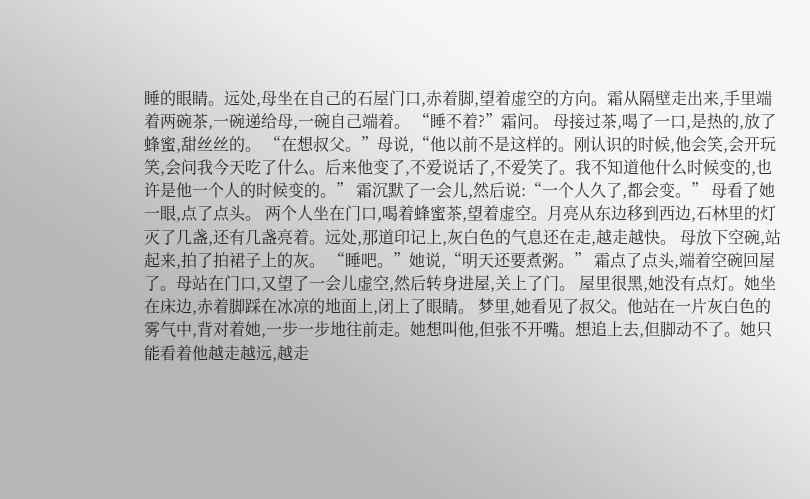睡的眼睛。远处,母坐在自己的石屋门口,赤着脚,望着虚空的方向。霜从隔壁走出来,手里端着两碗茶,一碗递给母,一碗自己端着。 “睡不着?”霜问。 母接过茶,喝了一口,是热的,放了蜂蜜,甜丝丝的。 “在想叔父。”母说,“他以前不是这样的。刚认识的时候,他会笑,会开玩笑,会问我今天吃了什么。后来他变了,不爱说话了,不爱笑了。我不知道他什么时候变的,也许是他一个人的时候变的。” 霜沉默了一会儿,然后说:“一个人久了,都会变。” 母看了她一眼,点了点头。 两个人坐在门口,喝着蜂蜜茶,望着虚空。月亮从东边移到西边,石林里的灯灭了几盏,还有几盏亮着。远处,那道印记上,灰白色的气息还在走,越走越快。 母放下空碗,站起来,拍了拍裙子上的灰。 “睡吧。”她说,“明天还要煮粥。” 霜点了点头,端着空碗回屋了。母站在门口,又望了一会儿虚空,然后转身进屋,关上了门。 屋里很黑,她没有点灯。她坐在床边,赤着脚踩在冰凉的地面上,闭上了眼睛。 梦里,她看见了叔父。他站在一片灰白色的雾气中,背对着她,一步一步地往前走。她想叫他,但张不开嘴。想追上去,但脚动不了。她只能看着他越走越远,越走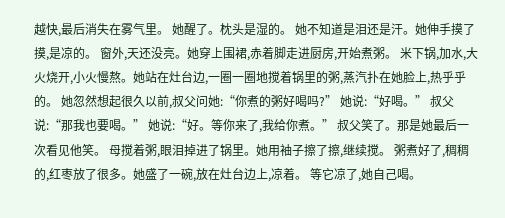越快,最后消失在雾气里。 她醒了。枕头是湿的。 她不知道是泪还是汗。她伸手摸了摸,是凉的。 窗外,天还没亮。她穿上围裙,赤着脚走进厨房,开始煮粥。 米下锅,加水,大火烧开,小火慢熬。她站在灶台边,一圈一圈地搅着锅里的粥,蒸汽扑在她脸上,热乎乎的。 她忽然想起很久以前,叔父问她:“你煮的粥好喝吗?” 她说:“好喝。” 叔父说:“那我也要喝。” 她说:“好。等你来了,我给你煮。” 叔父笑了。那是她最后一次看见他笑。 母搅着粥,眼泪掉进了锅里。她用袖子擦了擦,继续搅。 粥煮好了,稠稠的,红枣放了很多。她盛了一碗,放在灶台边上,凉着。 等它凉了,她自己喝。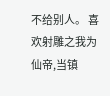不给别人。 喜欢射雕之我为仙帝,当镇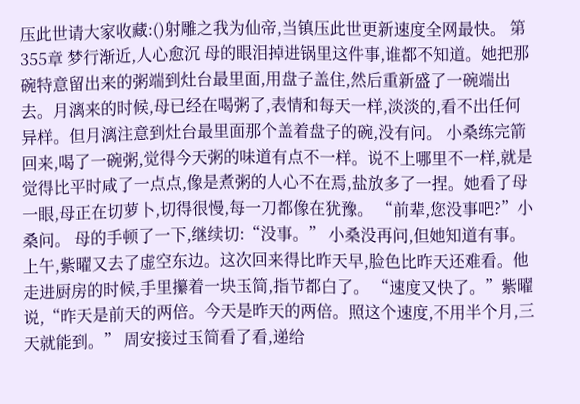压此世请大家收藏:()射雕之我为仙帝,当镇压此世更新速度全网最快。 第355章 梦行渐近,人心愈沉 母的眼泪掉进锅里这件事,谁都不知道。她把那碗特意留出来的粥端到灶台最里面,用盘子盖住,然后重新盛了一碗端出去。月漓来的时候,母已经在喝粥了,表情和每天一样,淡淡的,看不出任何异样。但月漓注意到灶台最里面那个盖着盘子的碗,没有问。 小桑练完箭回来,喝了一碗粥,觉得今天粥的味道有点不一样。说不上哪里不一样,就是觉得比平时咸了一点点,像是煮粥的人心不在焉,盐放多了一捏。她看了母一眼,母正在切萝卜,切得很慢,每一刀都像在犹豫。 “前辈,您没事吧?”小桑问。 母的手顿了一下,继续切:“没事。” 小桑没再问,但她知道有事。 上午,紫曜又去了虚空东边。这次回来得比昨天早,脸色比昨天还难看。他走进厨房的时候,手里攥着一块玉简,指节都白了。 “速度又快了。”紫曜说,“昨天是前天的两倍。今天是昨天的两倍。照这个速度,不用半个月,三天就能到。” 周安接过玉简看了看,递给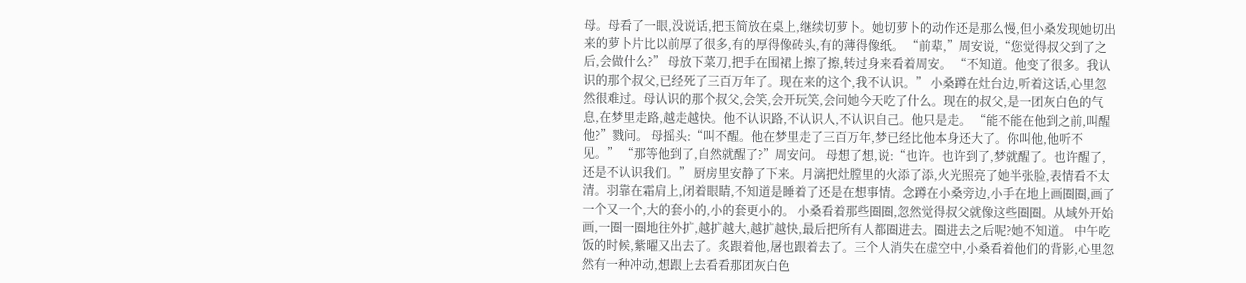母。母看了一眼,没说话,把玉简放在桌上,继续切萝卜。她切萝卜的动作还是那么慢,但小桑发现她切出来的萝卜片比以前厚了很多,有的厚得像砖头,有的薄得像纸。 “前辈,”周安说,“您觉得叔父到了之后,会做什么?” 母放下菜刀,把手在围裙上擦了擦,转过身来看着周安。 “不知道。他变了很多。我认识的那个叔父,已经死了三百万年了。现在来的这个,我不认识。” 小桑蹲在灶台边,听着这话,心里忽然很难过。母认识的那个叔父,会笑,会开玩笑,会问她今天吃了什么。现在的叔父,是一团灰白色的气息,在梦里走路,越走越快。他不认识路,不认识人,不认识自己。他只是走。 “能不能在他到之前,叫醒他?”戮问。 母摇头:“叫不醒。他在梦里走了三百万年,梦已经比他本身还大了。你叫他,他听不见。” “那等他到了,自然就醒了?”周安问。 母想了想,说:“也许。也许到了,梦就醒了。也许醒了,还是不认识我们。” 厨房里安静了下来。月漓把灶膛里的火添了添,火光照亮了她半张脸,表情看不太清。羽靠在霜肩上,闭着眼睛,不知道是睡着了还是在想事情。念蹲在小桑旁边,小手在地上画圈圈,画了一个又一个,大的套小的,小的套更小的。 小桑看着那些圈圈,忽然觉得叔父就像这些圈圈。从域外开始画,一圈一圈地往外扩,越扩越大,越扩越快,最后把所有人都圈进去。圈进去之后呢?她不知道。 中午吃饭的时候,紫曜又出去了。炙跟着他,屠也跟着去了。三个人消失在虚空中,小桑看着他们的背影,心里忽然有一种冲动,想跟上去看看那团灰白色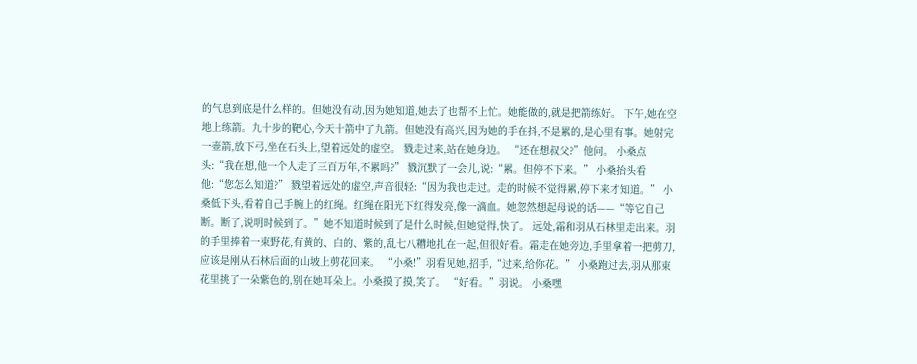的气息到底是什么样的。但她没有动,因为她知道,她去了也帮不上忙。她能做的,就是把箭练好。 下午,她在空地上练箭。九十步的靶心,今天十箭中了九箭。但她没有高兴,因为她的手在抖,不是累的,是心里有事。她射完一壶箭,放下弓,坐在石头上,望着远处的虚空。 戮走过来,站在她身边。 “还在想叔父?”他问。 小桑点头:“我在想,他一个人走了三百万年,不累吗?” 戮沉默了一会儿,说:“累。但停不下来。” 小桑抬头看他:“您怎么知道?” 戮望着远处的虚空,声音很轻:“因为我也走过。走的时候不觉得累,停下来才知道。” 小桑低下头,看着自己手腕上的红绳。红绳在阳光下红得发亮,像一滴血。她忽然想起母说的话——“等它自己断。断了,说明时候到了。”她不知道时候到了是什么时候,但她觉得,快了。 远处,霜和羽从石林里走出来。羽的手里捧着一束野花,有黄的、白的、紫的,乱七八糟地扎在一起,但很好看。霜走在她旁边,手里拿着一把剪刀,应该是刚从石林后面的山坡上剪花回来。 “小桑!”羽看见她,招手,“过来,给你花。” 小桑跑过去,羽从那束花里挑了一朵紫色的,别在她耳朵上。小桑摸了摸,笑了。 “好看。”羽说。 小桑嘿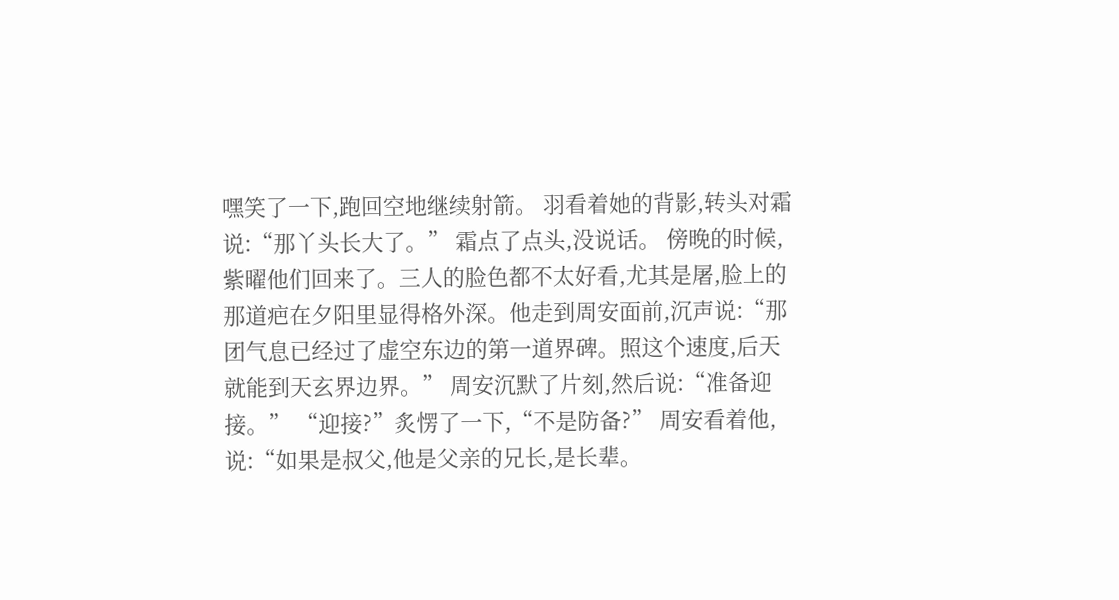嘿笑了一下,跑回空地继续射箭。 羽看着她的背影,转头对霜说:“那丫头长大了。” 霜点了点头,没说话。 傍晚的时候,紫曜他们回来了。三人的脸色都不太好看,尤其是屠,脸上的那道疤在夕阳里显得格外深。他走到周安面前,沉声说:“那团气息已经过了虚空东边的第一道界碑。照这个速度,后天就能到天玄界边界。” 周安沉默了片刻,然后说:“准备迎接。” “迎接?”炙愣了一下,“不是防备?” 周安看着他,说:“如果是叔父,他是父亲的兄长,是长辈。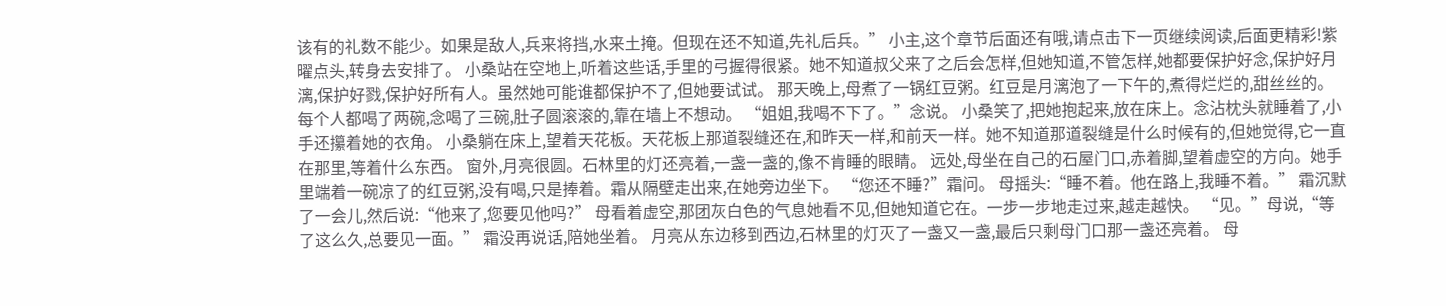该有的礼数不能少。如果是敌人,兵来将挡,水来土掩。但现在还不知道,先礼后兵。” 小主,这个章节后面还有哦,请点击下一页继续阅读,后面更精彩!紫曜点头,转身去安排了。 小桑站在空地上,听着这些话,手里的弓握得很紧。她不知道叔父来了之后会怎样,但她知道,不管怎样,她都要保护好念,保护好月漓,保护好戮,保护好所有人。虽然她可能谁都保护不了,但她要试试。 那天晚上,母煮了一锅红豆粥。红豆是月漓泡了一下午的,煮得烂烂的,甜丝丝的。每个人都喝了两碗,念喝了三碗,肚子圆滚滚的,靠在墙上不想动。 “姐姐,我喝不下了。”念说。 小桑笑了,把她抱起来,放在床上。念沾枕头就睡着了,小手还攥着她的衣角。 小桑躺在床上,望着天花板。天花板上那道裂缝还在,和昨天一样,和前天一样。她不知道那道裂缝是什么时候有的,但她觉得,它一直在那里,等着什么东西。 窗外,月亮很圆。石林里的灯还亮着,一盏一盏的,像不肯睡的眼睛。 远处,母坐在自己的石屋门口,赤着脚,望着虚空的方向。她手里端着一碗凉了的红豆粥,没有喝,只是捧着。霜从隔壁走出来,在她旁边坐下。 “您还不睡?”霜问。 母摇头:“睡不着。他在路上,我睡不着。” 霜沉默了一会儿,然后说:“他来了,您要见他吗?” 母看着虚空,那团灰白色的气息她看不见,但她知道它在。一步一步地走过来,越走越快。 “见。”母说,“等了这么久,总要见一面。” 霜没再说话,陪她坐着。 月亮从东边移到西边,石林里的灯灭了一盏又一盏,最后只剩母门口那一盏还亮着。 母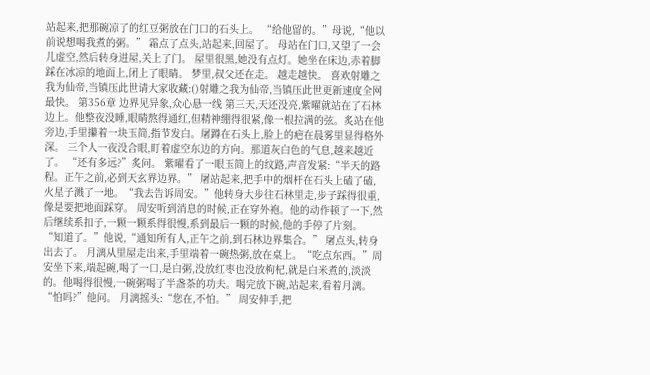站起来,把那碗凉了的红豆粥放在门口的石头上。 “给他留的。”母说,“他以前说想喝我煮的粥。” 霜点了点头,站起来,回屋了。 母站在门口,又望了一会儿虚空,然后转身进屋,关上了门。 屋里很黑,她没有点灯。她坐在床边,赤着脚踩在冰凉的地面上,闭上了眼睛。 梦里,叔父还在走。 越走越快。 喜欢射雕之我为仙帝,当镇压此世请大家收藏:()射雕之我为仙帝,当镇压此世更新速度全网最快。 第356章 边界见异象,众心悬一线 第三天,天还没亮,紫曜就站在了石林边上。他整夜没睡,眼睛熬得通红,但精神绷得很紧,像一根拉满的弦。炙站在他旁边,手里攥着一块玉简,指节发白。屠蹲在石头上,脸上的疤在晨雾里显得格外深。 三个人一夜没合眼,盯着虚空东边的方向。那道灰白色的气息,越来越近了。 “还有多远?”炙问。 紫曜看了一眼玉简上的纹路,声音发紧:“半天的路程。正午之前,必到天玄界边界。” 屠站起来,把手中的烟杆在石头上磕了磕,火星子溅了一地。“我去告诉周安。”他转身大步往石林里走,步子踩得很重,像是要把地面踩穿。 周安听到消息的时候,正在穿外袍。他的动作顿了一下,然后继续系扣子,一颗一颗系得很慢,系到最后一颗的时候,他的手停了片刻。 “知道了。”他说,“通知所有人,正午之前,到石林边界集合。” 屠点头,转身出去了。 月漓从里屋走出来,手里端着一碗热粥,放在桌上。“吃点东西。”周安坐下来,端起碗,喝了一口,是白粥,没放红枣也没放枸杞,就是白米煮的,淡淡的。他喝得很慢,一碗粥喝了半盏茶的功夫。喝完放下碗,站起来,看着月漓。 “怕吗?”他问。 月漓摇头:“您在,不怕。” 周安伸手,把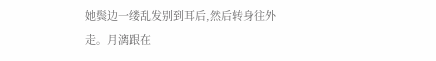她鬓边一缕乱发别到耳后,然后转身往外走。月漓跟在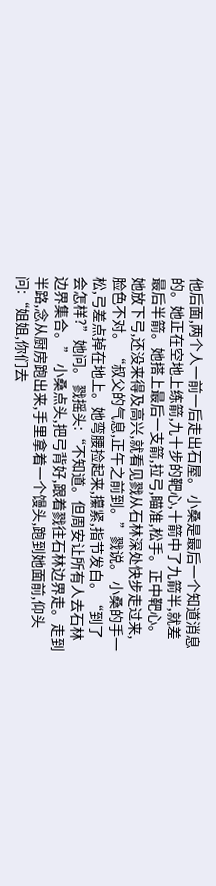他后面,两个人一前一后走出石屋。 小桑是最后一个知道消息的。她正在空地上练箭,九十步的靶心,十箭中了九箭半,就差最后半箭。她搭上最后一支箭,拉弓,瞄准,松手。正中靶心。她放下弓,还没来得及高兴,就看见戮从石林深处快步走过来,脸色不对。 “叔父的气息,正午之前到。”戮说。 小桑的手一松,弓差点掉在地上。她弯腰捡起来,攥紧,指节发白。“到了会怎样?”她问。 戮摇头:“不知道。但周安让所有人去石林边界集合。” 小桑点头,把弓背好,跟着戮往石林边界走。走到半路,念从厨房跑出来,手里拿着一个馒头,跑到她面前,仰头问:“姐姐,你们去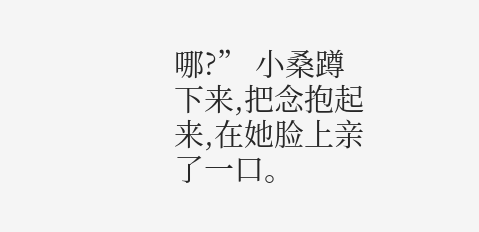哪?” 小桑蹲下来,把念抱起来,在她脸上亲了一口。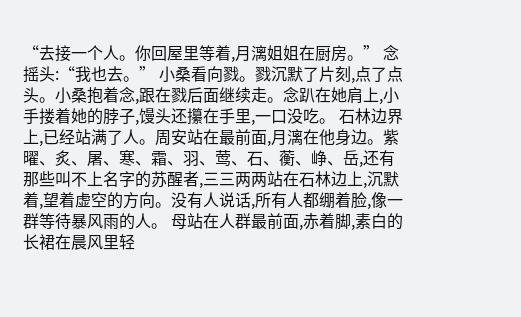“去接一个人。你回屋里等着,月漓姐姐在厨房。” 念摇头:“我也去。” 小桑看向戮。戮沉默了片刻,点了点头。小桑抱着念,跟在戮后面继续走。念趴在她肩上,小手搂着她的脖子,馒头还攥在手里,一口没吃。 石林边界上,已经站满了人。周安站在最前面,月漓在他身边。紫曜、炙、屠、寒、霜、羽、莺、石、蘅、峥、岳,还有那些叫不上名字的苏醒者,三三两两站在石林边上,沉默着,望着虚空的方向。没有人说话,所有人都绷着脸,像一群等待暴风雨的人。 母站在人群最前面,赤着脚,素白的长裙在晨风里轻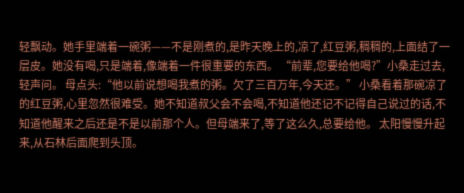轻飘动。她手里端着一碗粥——不是刚煮的,是昨天晚上的,凉了,红豆粥,稠稠的,上面结了一层皮。她没有喝,只是端着,像端着一件很重要的东西。 “前辈,您要给他喝?”小桑走过去,轻声问。 母点头:“他以前说想喝我煮的粥。欠了三百万年,今天还。” 小桑看着那碗凉了的红豆粥,心里忽然很难受。她不知道叔父会不会喝,不知道他还记不记得自己说过的话,不知道他醒来之后还是不是以前那个人。但母端来了,等了这么久,总要给他。 太阳慢慢升起来,从石林后面爬到头顶。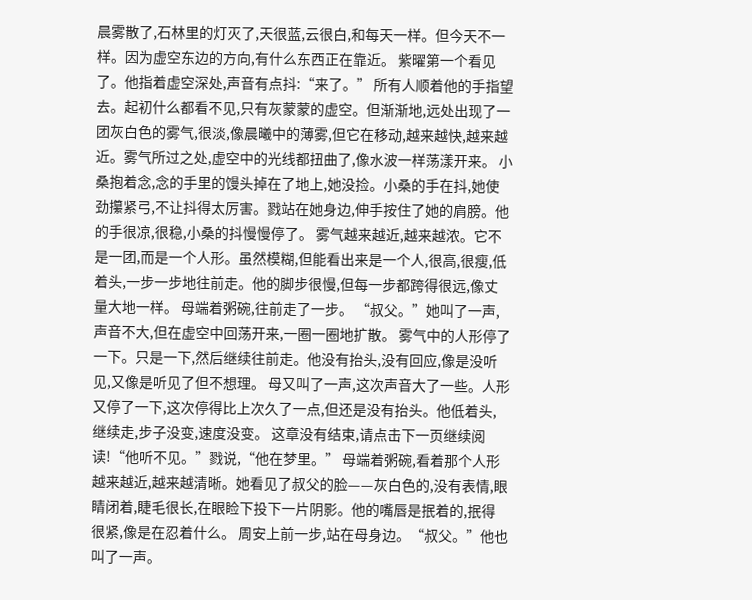晨雾散了,石林里的灯灭了,天很蓝,云很白,和每天一样。但今天不一样。因为虚空东边的方向,有什么东西正在靠近。 紫曜第一个看见了。他指着虚空深处,声音有点抖:“来了。” 所有人顺着他的手指望去。起初什么都看不见,只有灰蒙蒙的虚空。但渐渐地,远处出现了一团灰白色的雾气,很淡,像晨曦中的薄雾,但它在移动,越来越快,越来越近。雾气所过之处,虚空中的光线都扭曲了,像水波一样荡漾开来。 小桑抱着念,念的手里的馒头掉在了地上,她没捡。小桑的手在抖,她使劲攥紧弓,不让抖得太厉害。戮站在她身边,伸手按住了她的肩膀。他的手很凉,很稳,小桑的抖慢慢停了。 雾气越来越近,越来越浓。它不是一团,而是一个人形。虽然模糊,但能看出来是一个人,很高,很瘦,低着头,一步一步地往前走。他的脚步很慢,但每一步都跨得很远,像丈量大地一样。 母端着粥碗,往前走了一步。 “叔父。”她叫了一声,声音不大,但在虚空中回荡开来,一圈一圈地扩散。 雾气中的人形停了一下。只是一下,然后继续往前走。他没有抬头,没有回应,像是没听见,又像是听见了但不想理。 母又叫了一声,这次声音大了一些。人形又停了一下,这次停得比上次久了一点,但还是没有抬头。他低着头,继续走,步子没变,速度没变。 这章没有结束,请点击下一页继续阅读!“他听不见。”戮说,“他在梦里。” 母端着粥碗,看着那个人形越来越近,越来越清晰。她看见了叔父的脸——灰白色的,没有表情,眼睛闭着,睫毛很长,在眼睑下投下一片阴影。他的嘴唇是抿着的,抿得很紧,像是在忍着什么。 周安上前一步,站在母身边。“叔父。”他也叫了一声。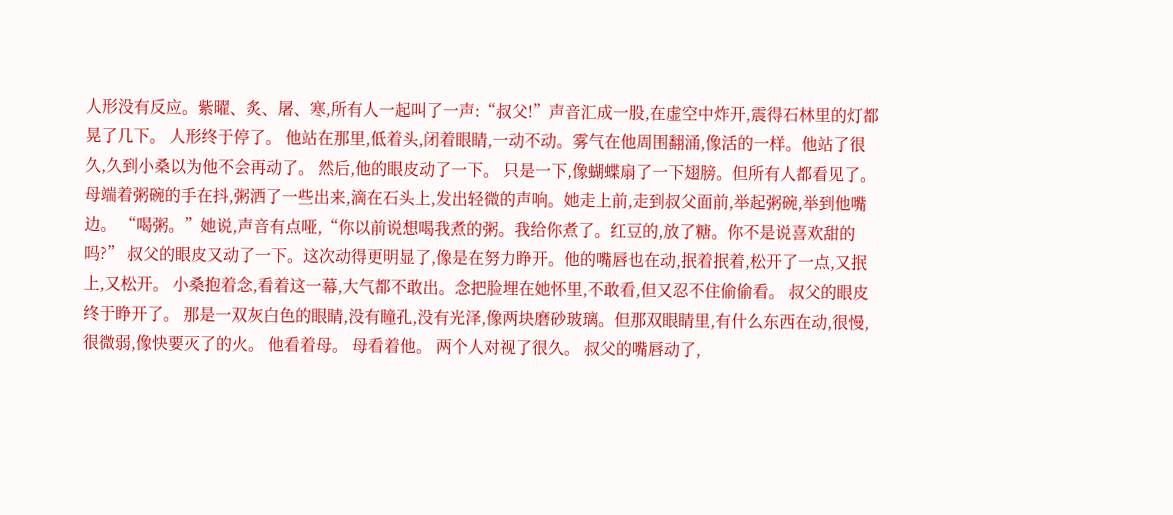人形没有反应。紫曜、炙、屠、寒,所有人一起叫了一声:“叔父!”声音汇成一股,在虚空中炸开,震得石林里的灯都晃了几下。 人形终于停了。 他站在那里,低着头,闭着眼睛,一动不动。雾气在他周围翻涌,像活的一样。他站了很久,久到小桑以为他不会再动了。 然后,他的眼皮动了一下。 只是一下,像蝴蝶扇了一下翅膀。但所有人都看见了。 母端着粥碗的手在抖,粥洒了一些出来,滴在石头上,发出轻微的声响。她走上前,走到叔父面前,举起粥碗,举到他嘴边。 “喝粥。”她说,声音有点哑,“你以前说想喝我煮的粥。我给你煮了。红豆的,放了糖。你不是说喜欢甜的吗?” 叔父的眼皮又动了一下。这次动得更明显了,像是在努力睁开。他的嘴唇也在动,抿着抿着,松开了一点,又抿上,又松开。 小桑抱着念,看着这一幕,大气都不敢出。念把脸埋在她怀里,不敢看,但又忍不住偷偷看。 叔父的眼皮终于睁开了。 那是一双灰白色的眼睛,没有瞳孔,没有光泽,像两块磨砂玻璃。但那双眼睛里,有什么东西在动,很慢,很微弱,像快要灭了的火。 他看着母。 母看着他。 两个人对视了很久。 叔父的嘴唇动了,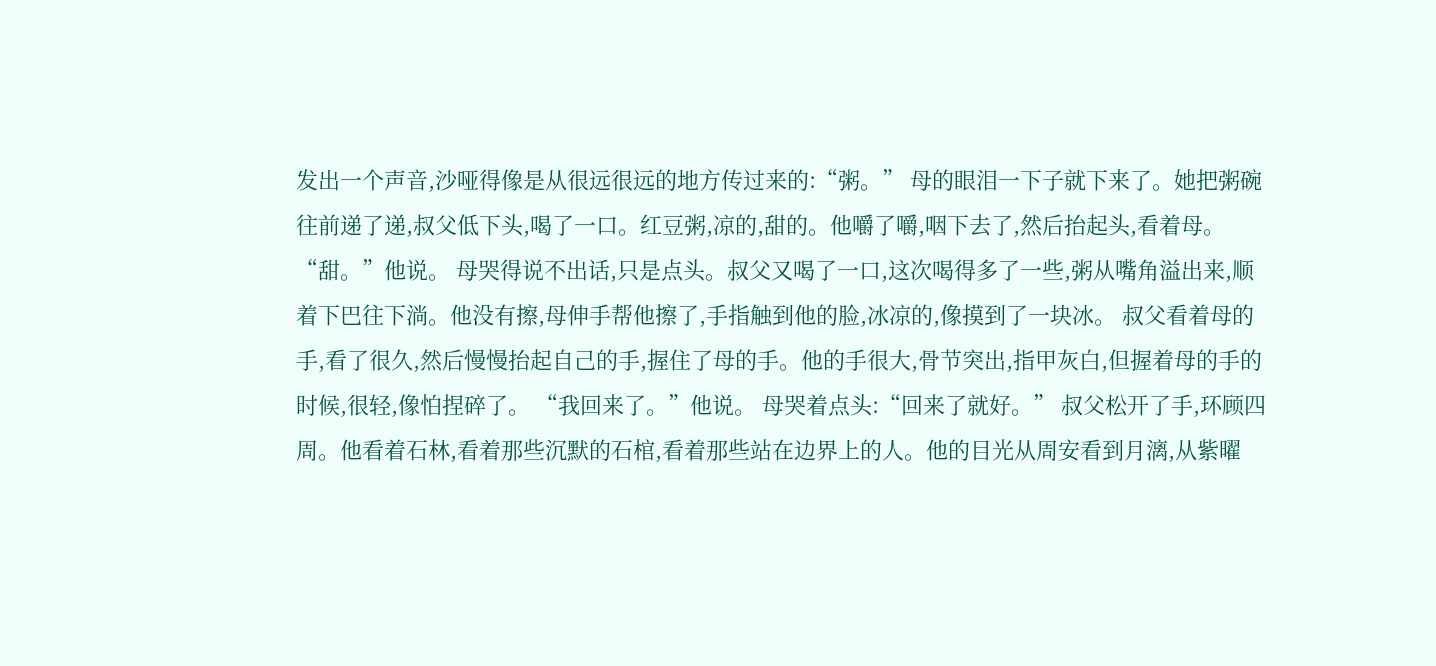发出一个声音,沙哑得像是从很远很远的地方传过来的:“粥。” 母的眼泪一下子就下来了。她把粥碗往前递了递,叔父低下头,喝了一口。红豆粥,凉的,甜的。他嚼了嚼,咽下去了,然后抬起头,看着母。 “甜。”他说。 母哭得说不出话,只是点头。叔父又喝了一口,这次喝得多了一些,粥从嘴角溢出来,顺着下巴往下淌。他没有擦,母伸手帮他擦了,手指触到他的脸,冰凉的,像摸到了一块冰。 叔父看着母的手,看了很久,然后慢慢抬起自己的手,握住了母的手。他的手很大,骨节突出,指甲灰白,但握着母的手的时候,很轻,像怕捏碎了。 “我回来了。”他说。 母哭着点头:“回来了就好。” 叔父松开了手,环顾四周。他看着石林,看着那些沉默的石棺,看着那些站在边界上的人。他的目光从周安看到月漓,从紫曜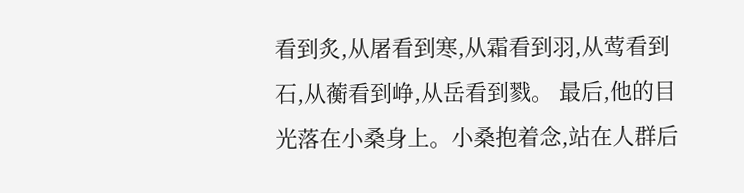看到炙,从屠看到寒,从霜看到羽,从莺看到石,从蘅看到峥,从岳看到戮。 最后,他的目光落在小桑身上。小桑抱着念,站在人群后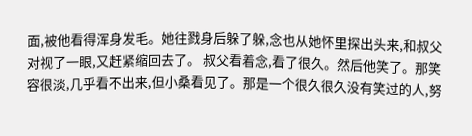面,被他看得浑身发毛。她往戮身后躲了躲,念也从她怀里探出头来,和叔父对视了一眼,又赶紧缩回去了。 叔父看着念,看了很久。然后他笑了。那笑容很淡,几乎看不出来,但小桑看见了。那是一个很久很久没有笑过的人,努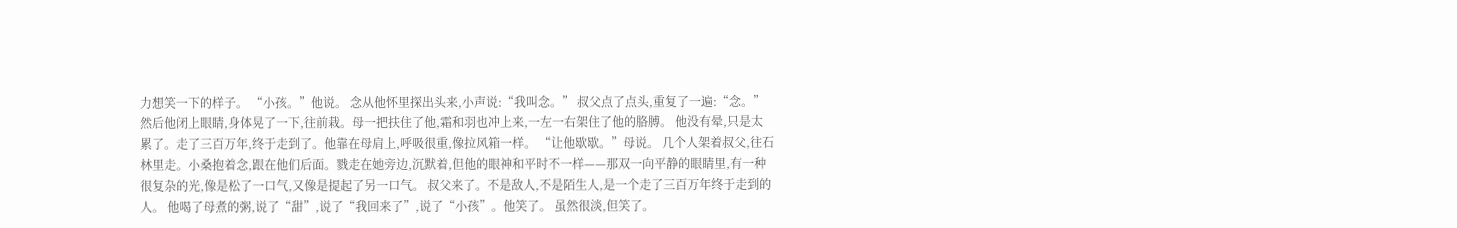力想笑一下的样子。 “小孩。”他说。 念从他怀里探出头来,小声说:“我叫念。” 叔父点了点头,重复了一遍:“念。”然后他闭上眼睛,身体晃了一下,往前栽。母一把扶住了他,霜和羽也冲上来,一左一右架住了他的胳膊。 他没有晕,只是太累了。走了三百万年,终于走到了。他靠在母肩上,呼吸很重,像拉风箱一样。 “让他歇歇。”母说。 几个人架着叔父,往石林里走。小桑抱着念,跟在他们后面。戮走在她旁边,沉默着,但他的眼神和平时不一样——那双一向平静的眼睛里,有一种很复杂的光,像是松了一口气,又像是提起了另一口气。 叔父来了。不是敌人,不是陌生人,是一个走了三百万年终于走到的人。 他喝了母煮的粥,说了“甜”,说了“我回来了”,说了“小孩”。他笑了。 虽然很淡,但笑了。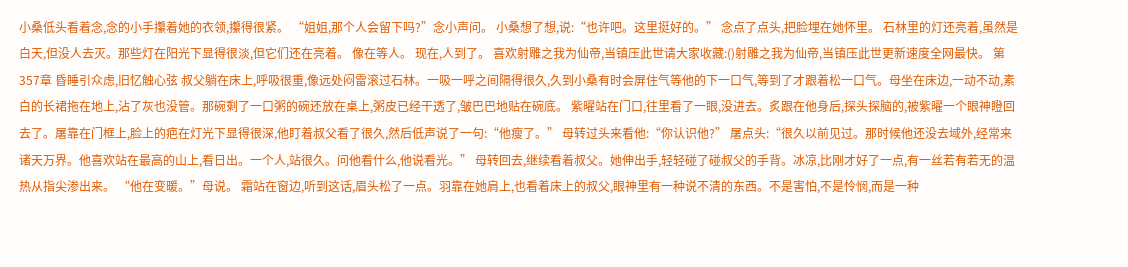小桑低头看着念,念的小手攥着她的衣领,攥得很紧。 “姐姐,那个人会留下吗?”念小声问。 小桑想了想,说:“也许吧。这里挺好的。” 念点了点头,把脸埋在她怀里。 石林里的灯还亮着,虽然是白天,但没人去灭。那些灯在阳光下显得很淡,但它们还在亮着。 像在等人。 现在,人到了。 喜欢射雕之我为仙帝,当镇压此世请大家收藏:()射雕之我为仙帝,当镇压此世更新速度全网最快。 第357章 昏睡引众虑,旧忆触心弦 叔父躺在床上,呼吸很重,像远处闷雷滚过石林。一吸一呼之间隔得很久,久到小桑有时会屏住气等他的下一口气,等到了才跟着松一口气。母坐在床边,一动不动,素白的长裙拖在地上,沾了灰也没管。那碗剩了一口粥的碗还放在桌上,粥皮已经干透了,皱巴巴地贴在碗底。 紫曜站在门口,往里看了一眼,没进去。炙跟在他身后,探头探脑的,被紫曜一个眼神瞪回去了。屠靠在门框上,脸上的疤在灯光下显得很深,他盯着叔父看了很久,然后低声说了一句:“他瘦了。” 母转过头来看他:“你认识他?” 屠点头:“很久以前见过。那时候他还没去域外,经常来诸天万界。他喜欢站在最高的山上,看日出。一个人,站很久。问他看什么,他说看光。” 母转回去,继续看着叔父。她伸出手,轻轻碰了碰叔父的手背。冰凉,比刚才好了一点,有一丝若有若无的温热从指尖渗出来。 “他在变暖。”母说。 霜站在窗边,听到这话,眉头松了一点。羽靠在她肩上,也看着床上的叔父,眼神里有一种说不清的东西。不是害怕,不是怜悯,而是一种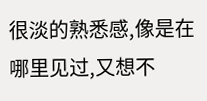很淡的熟悉感,像是在哪里见过,又想不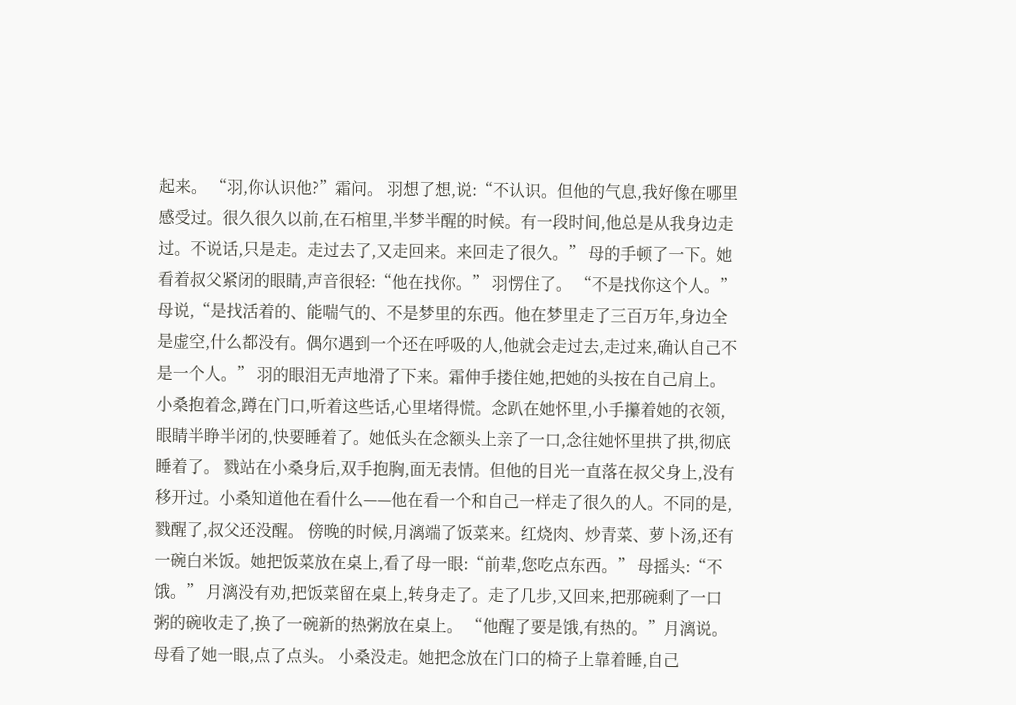起来。 “羽,你认识他?”霜问。 羽想了想,说:“不认识。但他的气息,我好像在哪里感受过。很久很久以前,在石棺里,半梦半醒的时候。有一段时间,他总是从我身边走过。不说话,只是走。走过去了,又走回来。来回走了很久。” 母的手顿了一下。她看着叔父紧闭的眼睛,声音很轻:“他在找你。” 羽愣住了。 “不是找你这个人。”母说,“是找活着的、能喘气的、不是梦里的东西。他在梦里走了三百万年,身边全是虚空,什么都没有。偶尔遇到一个还在呼吸的人,他就会走过去,走过来,确认自己不是一个人。” 羽的眼泪无声地滑了下来。霜伸手搂住她,把她的头按在自己肩上。 小桑抱着念,蹲在门口,听着这些话,心里堵得慌。念趴在她怀里,小手攥着她的衣领,眼睛半睁半闭的,快要睡着了。她低头在念额头上亲了一口,念往她怀里拱了拱,彻底睡着了。 戮站在小桑身后,双手抱胸,面无表情。但他的目光一直落在叔父身上,没有移开过。小桑知道他在看什么——他在看一个和自己一样走了很久的人。不同的是,戮醒了,叔父还没醒。 傍晚的时候,月漓端了饭菜来。红烧肉、炒青菜、萝卜汤,还有一碗白米饭。她把饭菜放在桌上,看了母一眼:“前辈,您吃点东西。” 母摇头:“不饿。” 月漓没有劝,把饭菜留在桌上,转身走了。走了几步,又回来,把那碗剩了一口粥的碗收走了,换了一碗新的热粥放在桌上。 “他醒了要是饿,有热的。”月漓说。 母看了她一眼,点了点头。 小桑没走。她把念放在门口的椅子上靠着睡,自己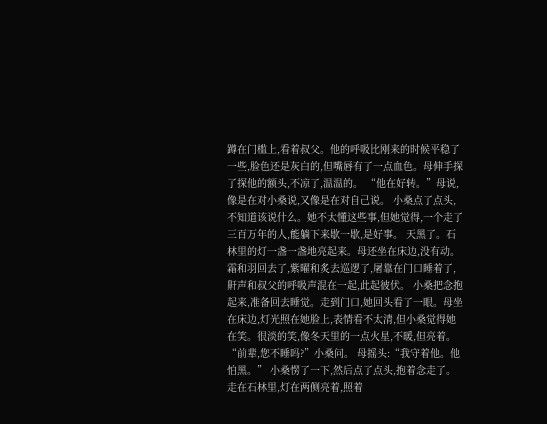蹲在门槛上,看着叔父。他的呼吸比刚来的时候平稳了一些,脸色还是灰白的,但嘴唇有了一点血色。母伸手探了探他的额头,不凉了,温温的。 “他在好转。”母说,像是在对小桑说,又像是在对自己说。 小桑点了点头,不知道该说什么。她不太懂这些事,但她觉得,一个走了三百万年的人,能躺下来歇一歇,是好事。 天黑了。石林里的灯一盏一盏地亮起来。母还坐在床边,没有动。霜和羽回去了,紫曜和炙去巡逻了,屠靠在门口睡着了,鼾声和叔父的呼吸声混在一起,此起彼伏。 小桑把念抱起来,准备回去睡觉。走到门口,她回头看了一眼。母坐在床边,灯光照在她脸上,表情看不太清,但小桑觉得她在笑。很淡的笑,像冬天里的一点火星,不暖,但亮着。 “前辈,您不睡吗?”小桑问。 母摇头:“我守着他。他怕黑。” 小桑愣了一下,然后点了点头,抱着念走了。 走在石林里,灯在两侧亮着,照着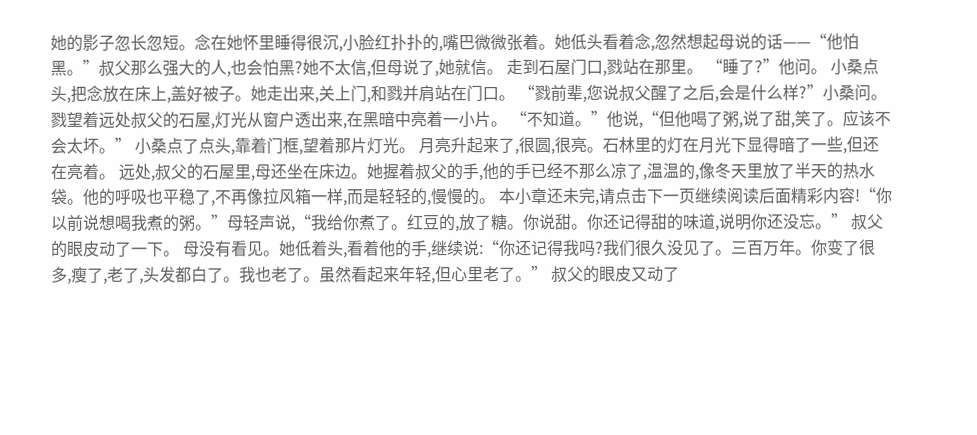她的影子忽长忽短。念在她怀里睡得很沉,小脸红扑扑的,嘴巴微微张着。她低头看着念,忽然想起母说的话——“他怕黑。”叔父那么强大的人,也会怕黑?她不太信,但母说了,她就信。 走到石屋门口,戮站在那里。 “睡了?”他问。 小桑点头,把念放在床上,盖好被子。她走出来,关上门,和戮并肩站在门口。 “戮前辈,您说叔父醒了之后,会是什么样?”小桑问。 戮望着远处叔父的石屋,灯光从窗户透出来,在黑暗中亮着一小片。 “不知道。”他说,“但他喝了粥,说了甜,笑了。应该不会太坏。” 小桑点了点头,靠着门框,望着那片灯光。 月亮升起来了,很圆,很亮。石林里的灯在月光下显得暗了一些,但还在亮着。 远处,叔父的石屋里,母还坐在床边。她握着叔父的手,他的手已经不那么凉了,温温的,像冬天里放了半天的热水袋。他的呼吸也平稳了,不再像拉风箱一样,而是轻轻的,慢慢的。 本小章还未完,请点击下一页继续阅读后面精彩内容!“你以前说想喝我煮的粥。”母轻声说,“我给你煮了。红豆的,放了糖。你说甜。你还记得甜的味道,说明你还没忘。” 叔父的眼皮动了一下。 母没有看见。她低着头,看着他的手,继续说:“你还记得我吗?我们很久没见了。三百万年。你变了很多,瘦了,老了,头发都白了。我也老了。虽然看起来年轻,但心里老了。” 叔父的眼皮又动了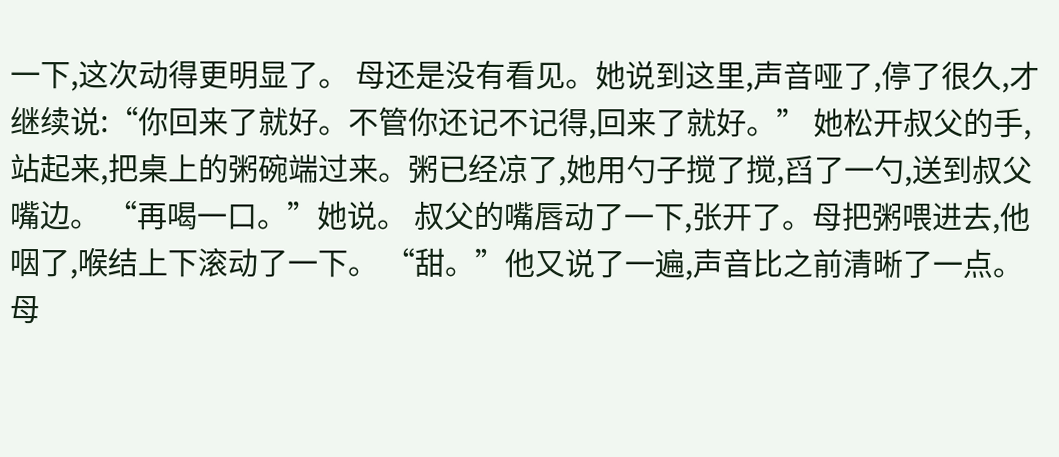一下,这次动得更明显了。 母还是没有看见。她说到这里,声音哑了,停了很久,才继续说:“你回来了就好。不管你还记不记得,回来了就好。” 她松开叔父的手,站起来,把桌上的粥碗端过来。粥已经凉了,她用勺子搅了搅,舀了一勺,送到叔父嘴边。 “再喝一口。”她说。 叔父的嘴唇动了一下,张开了。母把粥喂进去,他咽了,喉结上下滚动了一下。 “甜。”他又说了一遍,声音比之前清晰了一点。 母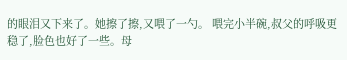的眼泪又下来了。她擦了擦,又喂了一勺。 喂完小半碗,叔父的呼吸更稳了,脸色也好了一些。母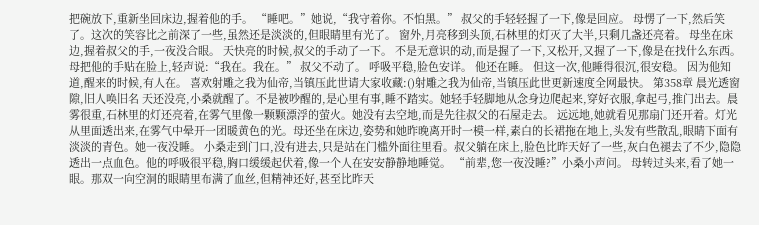把碗放下,重新坐回床边,握着他的手。 “睡吧。”她说,“我守着你。不怕黑。” 叔父的手轻轻握了一下,像是回应。 母愣了一下,然后笑了。这次的笑容比之前深了一些,虽然还是淡淡的,但眼睛里有光了。 窗外,月亮移到头顶,石林里的灯灭了大半,只剩几盏还亮着。 母坐在床边,握着叔父的手,一夜没合眼。 天快亮的时候,叔父的手动了一下。 不是无意识的动,而是握了一下,又松开,又握了一下,像是在找什么东西。 母把他的手贴在脸上,轻声说:“我在。我在。” 叔父不动了。 呼吸平稳,脸色安详。 他还在睡。 但这一次,他睡得很沉,很安稳。 因为他知道,醒来的时候,有人在。 喜欢射雕之我为仙帝,当镇压此世请大家收藏:()射雕之我为仙帝,当镇压此世更新速度全网最快。 第358章 晨光透窗隙,旧人唤旧名 天还没亮,小桑就醒了。不是被吵醒的,是心里有事,睡不踏实。她轻手轻脚地从念身边爬起来,穿好衣服,拿起弓,推门出去。晨雾很重,石林里的灯还亮着,在雾气里像一颗颗漂浮的萤火。她没有去空地,而是先往叔父的石屋走去。 远远地,她就看见那扇门还开着。灯光从里面透出来,在雾气中晕开一团暖黄色的光。母还坐在床边,姿势和她昨晚离开时一模一样,素白的长裙拖在地上,头发有些散乱,眼睛下面有淡淡的青色。她一夜没睡。 小桑走到门口,没有进去,只是站在门槛外面往里看。叔父躺在床上,脸色比昨天好了一些,灰白色褪去了不少,隐隐透出一点血色。他的呼吸很平稳,胸口缓缓起伏着,像一个人在安安静静地睡觉。 “前辈,您一夜没睡?”小桑小声问。 母转过头来,看了她一眼。那双一向空洞的眼睛里布满了血丝,但精神还好,甚至比昨天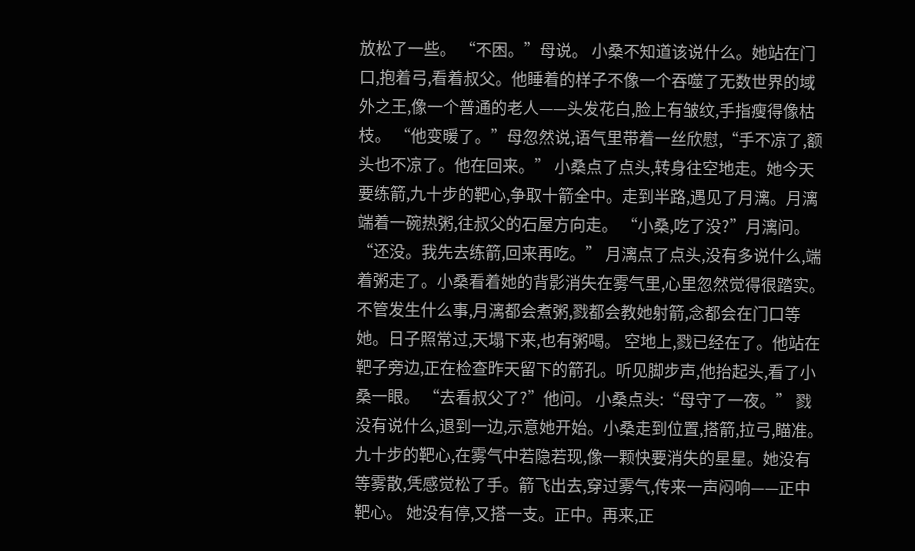放松了一些。 “不困。”母说。 小桑不知道该说什么。她站在门口,抱着弓,看着叔父。他睡着的样子不像一个吞噬了无数世界的域外之王,像一个普通的老人——头发花白,脸上有皱纹,手指瘦得像枯枝。 “他变暖了。”母忽然说,语气里带着一丝欣慰,“手不凉了,额头也不凉了。他在回来。” 小桑点了点头,转身往空地走。她今天要练箭,九十步的靶心,争取十箭全中。走到半路,遇见了月漓。月漓端着一碗热粥,往叔父的石屋方向走。 “小桑,吃了没?”月漓问。 “还没。我先去练箭,回来再吃。” 月漓点了点头,没有多说什么,端着粥走了。小桑看着她的背影消失在雾气里,心里忽然觉得很踏实。不管发生什么事,月漓都会煮粥,戮都会教她射箭,念都会在门口等她。日子照常过,天塌下来,也有粥喝。 空地上,戮已经在了。他站在靶子旁边,正在检查昨天留下的箭孔。听见脚步声,他抬起头,看了小桑一眼。 “去看叔父了?”他问。 小桑点头:“母守了一夜。” 戮没有说什么,退到一边,示意她开始。小桑走到位置,搭箭,拉弓,瞄准。九十步的靶心,在雾气中若隐若现,像一颗快要消失的星星。她没有等雾散,凭感觉松了手。箭飞出去,穿过雾气,传来一声闷响——正中靶心。 她没有停,又搭一支。正中。再来,正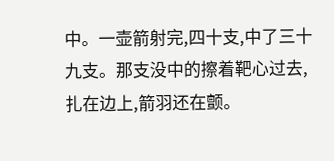中。一壶箭射完,四十支,中了三十九支。那支没中的擦着靶心过去,扎在边上,箭羽还在颤。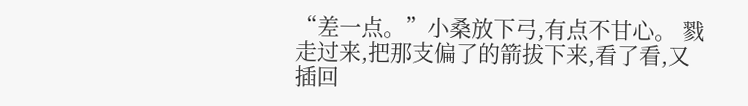“差一点。”小桑放下弓,有点不甘心。 戮走过来,把那支偏了的箭拔下来,看了看,又插回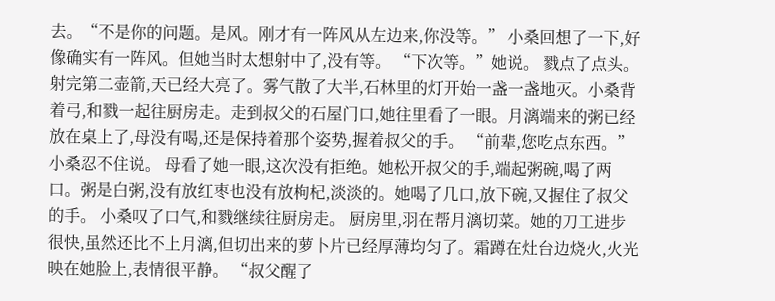去。“不是你的问题。是风。刚才有一阵风从左边来,你没等。” 小桑回想了一下,好像确实有一阵风。但她当时太想射中了,没有等。 “下次等。”她说。 戮点了点头。 射完第二壶箭,天已经大亮了。雾气散了大半,石林里的灯开始一盏一盏地灭。小桑背着弓,和戮一起往厨房走。走到叔父的石屋门口,她往里看了一眼。月漓端来的粥已经放在桌上了,母没有喝,还是保持着那个姿势,握着叔父的手。 “前辈,您吃点东西。”小桑忍不住说。 母看了她一眼,这次没有拒绝。她松开叔父的手,端起粥碗,喝了两口。粥是白粥,没有放红枣也没有放枸杞,淡淡的。她喝了几口,放下碗,又握住了叔父的手。 小桑叹了口气,和戮继续往厨房走。 厨房里,羽在帮月漓切菜。她的刀工进步很快,虽然还比不上月漓,但切出来的萝卜片已经厚薄均匀了。霜蹲在灶台边烧火,火光映在她脸上,表情很平静。 “叔父醒了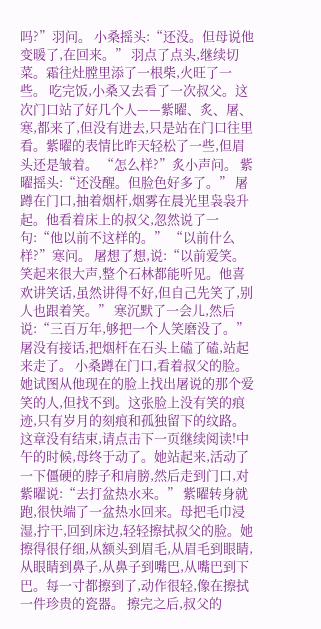吗?”羽问。 小桑摇头:“还没。但母说他变暖了,在回来。” 羽点了点头,继续切菜。霜往灶膛里添了一根柴,火旺了一些。 吃完饭,小桑又去看了一次叔父。这次门口站了好几个人——紫曜、炙、屠、寒,都来了,但没有进去,只是站在门口往里看。紫曜的表情比昨天轻松了一些,但眉头还是皱着。 “怎么样?”炙小声问。 紫曜摇头:“还没醒。但脸色好多了。” 屠蹲在门口,抽着烟杆,烟雾在晨光里袅袅升起。他看着床上的叔父,忽然说了一句:“他以前不这样的。” “以前什么样?”寒问。 屠想了想,说:“以前爱笑。笑起来很大声,整个石林都能听见。他喜欢讲笑话,虽然讲得不好,但自己先笑了,别人也跟着笑。” 寒沉默了一会儿,然后说:“三百万年,够把一个人笑磨没了。” 屠没有接话,把烟杆在石头上磕了磕,站起来走了。 小桑蹲在门口,看着叔父的脸。她试图从他现在的脸上找出屠说的那个爱笑的人,但找不到。这张脸上没有笑的痕迹,只有岁月的刻痕和孤独留下的纹路。 这章没有结束,请点击下一页继续阅读!中午的时候,母终于动了。她站起来,活动了一下僵硬的脖子和肩膀,然后走到门口,对紫曜说:“去打盆热水来。” 紫曜转身就跑,很快端了一盆热水回来。母把毛巾浸湿,拧干,回到床边,轻轻擦拭叔父的脸。她擦得很仔细,从额头到眉毛,从眉毛到眼睛,从眼睛到鼻子,从鼻子到嘴巴,从嘴巴到下巴。每一寸都擦到了,动作很轻,像在擦拭一件珍贵的瓷器。 擦完之后,叔父的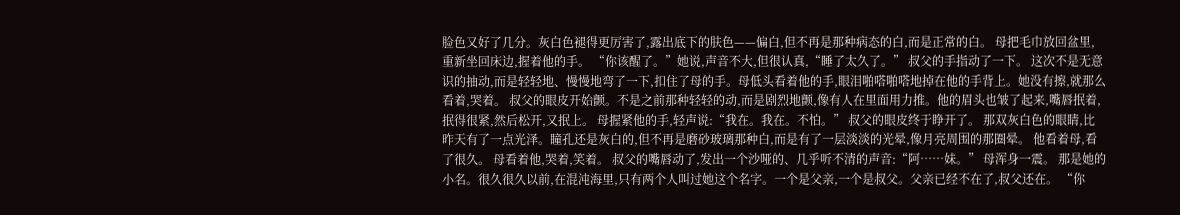脸色又好了几分。灰白色褪得更厉害了,露出底下的肤色——偏白,但不再是那种病态的白,而是正常的白。 母把毛巾放回盆里,重新坐回床边,握着他的手。 “你该醒了。”她说,声音不大,但很认真,“睡了太久了。” 叔父的手指动了一下。 这次不是无意识的抽动,而是轻轻地、慢慢地弯了一下,扣住了母的手。母低头看着他的手,眼泪啪嗒啪嗒地掉在他的手背上。她没有擦,就那么看着,哭着。 叔父的眼皮开始颤。不是之前那种轻轻的动,而是剧烈地颤,像有人在里面用力推。他的眉头也皱了起来,嘴唇抿着,抿得很紧,然后松开,又抿上。 母握紧他的手,轻声说:“我在。我在。不怕。” 叔父的眼皮终于睁开了。 那双灰白色的眼睛,比昨天有了一点光泽。瞳孔还是灰白的,但不再是磨砂玻璃那种白,而是有了一层淡淡的光晕,像月亮周围的那圈晕。 他看着母,看了很久。 母看着他,哭着,笑着。 叔父的嘴唇动了,发出一个沙哑的、几乎听不清的声音:“阿……妹。” 母浑身一震。 那是她的小名。很久很久以前,在混沌海里,只有两个人叫过她这个名字。一个是父亲,一个是叔父。父亲已经不在了,叔父还在。 “你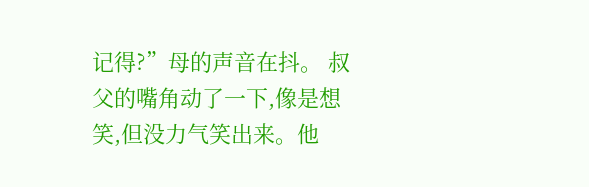记得?”母的声音在抖。 叔父的嘴角动了一下,像是想笑,但没力气笑出来。他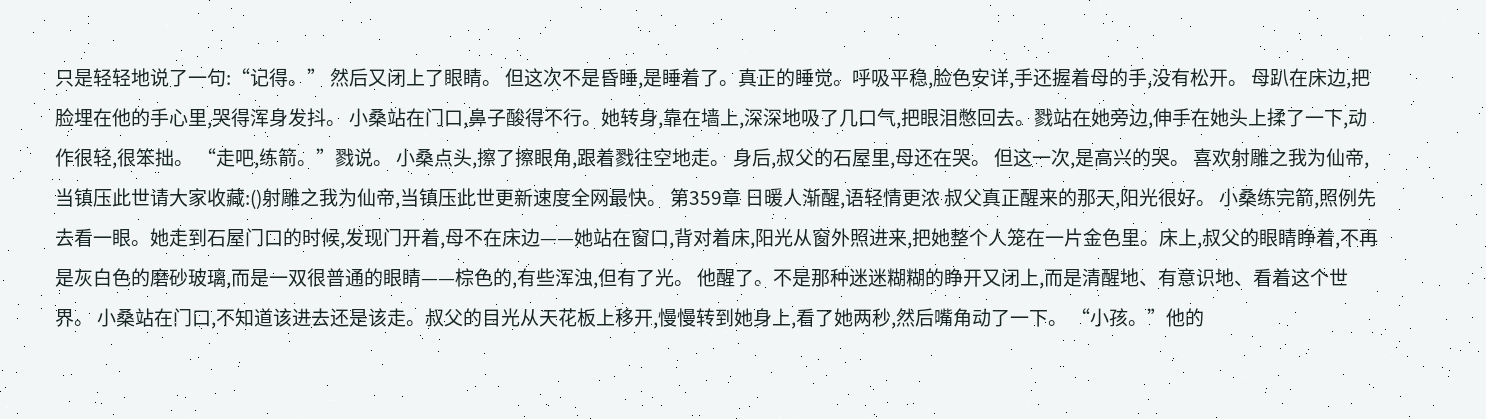只是轻轻地说了一句:“记得。” 然后又闭上了眼睛。 但这次不是昏睡,是睡着了。真正的睡觉。呼吸平稳,脸色安详,手还握着母的手,没有松开。 母趴在床边,把脸埋在他的手心里,哭得浑身发抖。 小桑站在门口,鼻子酸得不行。她转身,靠在墙上,深深地吸了几口气,把眼泪憋回去。戮站在她旁边,伸手在她头上揉了一下,动作很轻,很笨拙。 “走吧,练箭。”戮说。 小桑点头,擦了擦眼角,跟着戮往空地走。 身后,叔父的石屋里,母还在哭。 但这一次,是高兴的哭。 喜欢射雕之我为仙帝,当镇压此世请大家收藏:()射雕之我为仙帝,当镇压此世更新速度全网最快。 第359章 日暖人渐醒,语轻情更浓 叔父真正醒来的那天,阳光很好。 小桑练完箭,照例先去看一眼。她走到石屋门口的时候,发现门开着,母不在床边——她站在窗口,背对着床,阳光从窗外照进来,把她整个人笼在一片金色里。床上,叔父的眼睛睁着,不再是灰白色的磨砂玻璃,而是一双很普通的眼睛——棕色的,有些浑浊,但有了光。 他醒了。不是那种迷迷糊糊的睁开又闭上,而是清醒地、有意识地、看着这个世界。 小桑站在门口,不知道该进去还是该走。叔父的目光从天花板上移开,慢慢转到她身上,看了她两秒,然后嘴角动了一下。 “小孩。”他的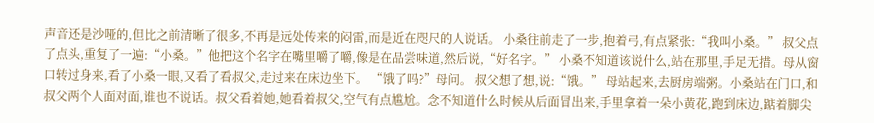声音还是沙哑的,但比之前清晰了很多,不再是远处传来的闷雷,而是近在咫尺的人说话。 小桑往前走了一步,抱着弓,有点紧张:“我叫小桑。” 叔父点了点头,重复了一遍:“小桑。”他把这个名字在嘴里嚼了嚼,像是在品尝味道,然后说,“好名字。” 小桑不知道该说什么,站在那里,手足无措。母从窗口转过身来,看了小桑一眼,又看了看叔父,走过来在床边坐下。 “饿了吗?”母问。 叔父想了想,说:“饿。” 母站起来,去厨房端粥。小桑站在门口,和叔父两个人面对面,谁也不说话。叔父看着她,她看着叔父,空气有点尴尬。念不知道什么时候从后面冒出来,手里拿着一朵小黄花,跑到床边,踮着脚尖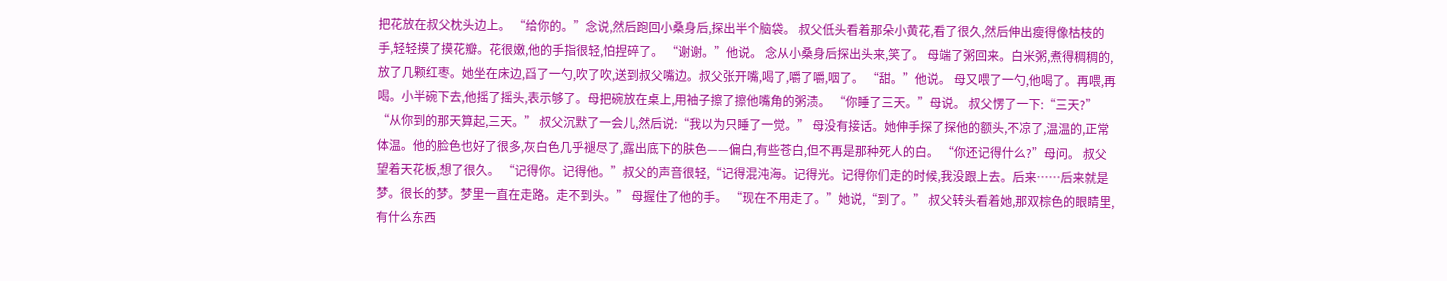把花放在叔父枕头边上。 “给你的。”念说,然后跑回小桑身后,探出半个脑袋。 叔父低头看着那朵小黄花,看了很久,然后伸出瘦得像枯枝的手,轻轻摸了摸花瓣。花很嫩,他的手指很轻,怕捏碎了。 “谢谢。”他说。 念从小桑身后探出头来,笑了。 母端了粥回来。白米粥,煮得稠稠的,放了几颗红枣。她坐在床边,舀了一勺,吹了吹,送到叔父嘴边。叔父张开嘴,喝了,嚼了嚼,咽了。 “甜。”他说。 母又喂了一勺,他喝了。再喂,再喝。小半碗下去,他摇了摇头,表示够了。母把碗放在桌上,用袖子擦了擦他嘴角的粥渍。 “你睡了三天。”母说。 叔父愣了一下:“三天?” “从你到的那天算起,三天。” 叔父沉默了一会儿,然后说:“我以为只睡了一觉。” 母没有接话。她伸手探了探他的额头,不凉了,温温的,正常体温。他的脸色也好了很多,灰白色几乎褪尽了,露出底下的肤色——偏白,有些苍白,但不再是那种死人的白。 “你还记得什么?”母问。 叔父望着天花板,想了很久。 “记得你。记得他。”叔父的声音很轻,“记得混沌海。记得光。记得你们走的时候,我没跟上去。后来……后来就是梦。很长的梦。梦里一直在走路。走不到头。” 母握住了他的手。 “现在不用走了。”她说,“到了。” 叔父转头看着她,那双棕色的眼睛里,有什么东西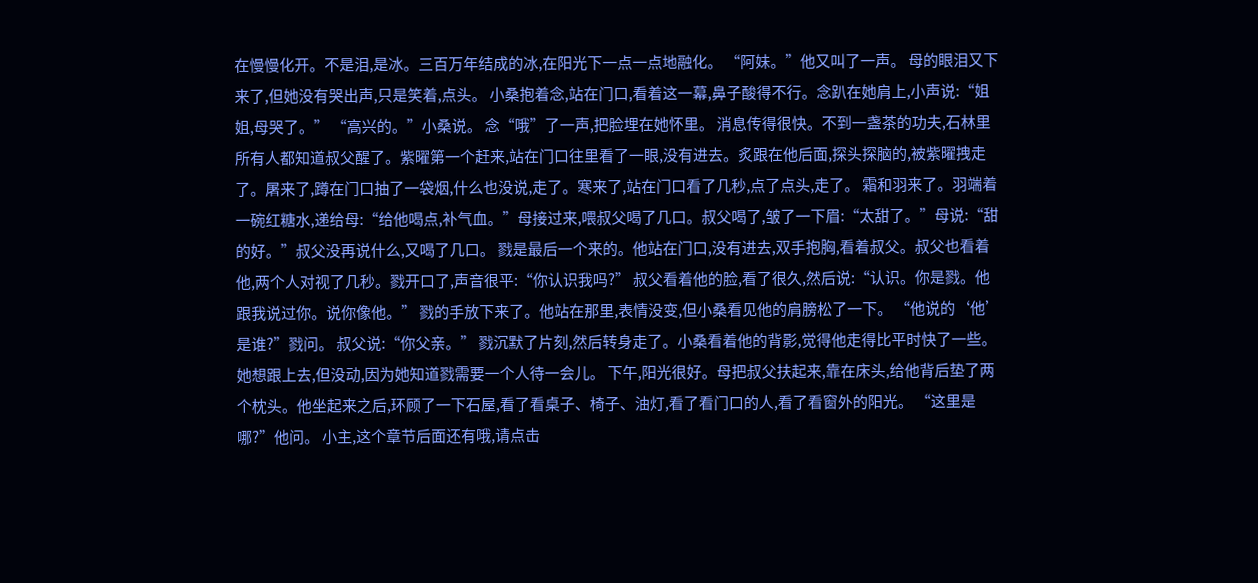在慢慢化开。不是泪,是冰。三百万年结成的冰,在阳光下一点一点地融化。 “阿妹。”他又叫了一声。 母的眼泪又下来了,但她没有哭出声,只是笑着,点头。 小桑抱着念,站在门口,看着这一幕,鼻子酸得不行。念趴在她肩上,小声说:“姐姐,母哭了。” “高兴的。”小桑说。 念“哦”了一声,把脸埋在她怀里。 消息传得很快。不到一盏茶的功夫,石林里所有人都知道叔父醒了。紫曜第一个赶来,站在门口往里看了一眼,没有进去。炙跟在他后面,探头探脑的,被紫曜拽走了。屠来了,蹲在门口抽了一袋烟,什么也没说,走了。寒来了,站在门口看了几秒,点了点头,走了。 霜和羽来了。羽端着一碗红糖水,递给母:“给他喝点,补气血。”母接过来,喂叔父喝了几口。叔父喝了,皱了一下眉:“太甜了。”母说:“甜的好。”叔父没再说什么,又喝了几口。 戮是最后一个来的。他站在门口,没有进去,双手抱胸,看着叔父。叔父也看着他,两个人对视了几秒。戮开口了,声音很平:“你认识我吗?” 叔父看着他的脸,看了很久,然后说:“认识。你是戮。他跟我说过你。说你像他。” 戮的手放下来了。他站在那里,表情没变,但小桑看见他的肩膀松了一下。 “他说的‘他’是谁?”戮问。 叔父说:“你父亲。” 戮沉默了片刻,然后转身走了。小桑看着他的背影,觉得他走得比平时快了一些。她想跟上去,但没动,因为她知道戮需要一个人待一会儿。 下午,阳光很好。母把叔父扶起来,靠在床头,给他背后垫了两个枕头。他坐起来之后,环顾了一下石屋,看了看桌子、椅子、油灯,看了看门口的人,看了看窗外的阳光。 “这里是哪?”他问。 小主,这个章节后面还有哦,请点击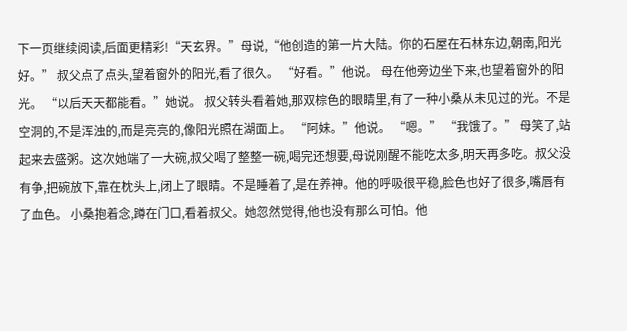下一页继续阅读,后面更精彩!“天玄界。”母说,“他创造的第一片大陆。你的石屋在石林东边,朝南,阳光好。” 叔父点了点头,望着窗外的阳光,看了很久。 “好看。”他说。 母在他旁边坐下来,也望着窗外的阳光。 “以后天天都能看。”她说。 叔父转头看着她,那双棕色的眼睛里,有了一种小桑从未见过的光。不是空洞的,不是浑浊的,而是亮亮的,像阳光照在湖面上。 “阿妹。”他说。 “嗯。” “我饿了。” 母笑了,站起来去盛粥。这次她端了一大碗,叔父喝了整整一碗,喝完还想要,母说刚醒不能吃太多,明天再多吃。叔父没有争,把碗放下,靠在枕头上,闭上了眼睛。不是睡着了,是在养神。他的呼吸很平稳,脸色也好了很多,嘴唇有了血色。 小桑抱着念,蹲在门口,看着叔父。她忽然觉得,他也没有那么可怕。他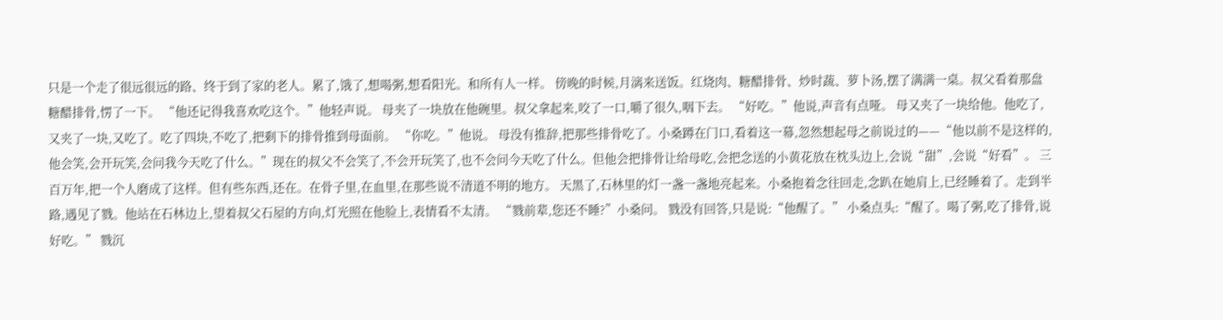只是一个走了很远很远的路、终于到了家的老人。累了,饿了,想喝粥,想看阳光。和所有人一样。 傍晚的时候,月漓来送饭。红烧肉、糖醋排骨、炒时蔬、萝卜汤,摆了满满一桌。叔父看着那盘糖醋排骨,愣了一下。 “他还记得我喜欢吃这个。”他轻声说。 母夹了一块放在他碗里。叔父拿起来,咬了一口,嚼了很久,咽下去。 “好吃。”他说,声音有点哑。 母又夹了一块给他。他吃了,又夹了一块,又吃了。吃了四块,不吃了,把剩下的排骨推到母面前。 “你吃。”他说。 母没有推辞,把那些排骨吃了。小桑蹲在门口,看着这一幕,忽然想起母之前说过的——“他以前不是这样的,他会笑,会开玩笑,会问我今天吃了什么。”现在的叔父不会笑了,不会开玩笑了,也不会问今天吃了什么。但他会把排骨让给母吃,会把念送的小黄花放在枕头边上,会说“甜”,会说“好看”。 三百万年,把一个人磨成了这样。但有些东西,还在。在骨子里,在血里,在那些说不清道不明的地方。 天黑了,石林里的灯一盏一盏地亮起来。小桑抱着念往回走,念趴在她肩上,已经睡着了。走到半路,遇见了戮。他站在石林边上,望着叔父石屋的方向,灯光照在他脸上,表情看不太清。 “戮前辈,您还不睡?”小桑问。 戮没有回答,只是说:“他醒了。” 小桑点头:“醒了。喝了粥,吃了排骨,说好吃。” 戮沉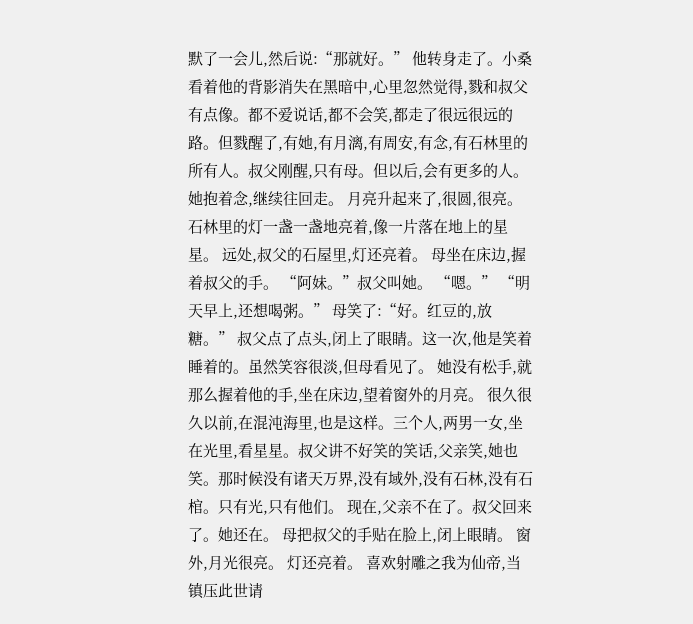默了一会儿,然后说:“那就好。” 他转身走了。小桑看着他的背影消失在黑暗中,心里忽然觉得,戮和叔父有点像。都不爱说话,都不会笑,都走了很远很远的路。但戮醒了,有她,有月漓,有周安,有念,有石林里的所有人。叔父刚醒,只有母。但以后,会有更多的人。 她抱着念,继续往回走。 月亮升起来了,很圆,很亮。 石林里的灯一盏一盏地亮着,像一片落在地上的星星。 远处,叔父的石屋里,灯还亮着。 母坐在床边,握着叔父的手。 “阿妹。”叔父叫她。 “嗯。” “明天早上,还想喝粥。” 母笑了:“好。红豆的,放糖。” 叔父点了点头,闭上了眼睛。这一次,他是笑着睡着的。虽然笑容很淡,但母看见了。 她没有松手,就那么握着他的手,坐在床边,望着窗外的月亮。 很久很久以前,在混沌海里,也是这样。三个人,两男一女,坐在光里,看星星。叔父讲不好笑的笑话,父亲笑,她也笑。那时候没有诸天万界,没有域外,没有石林,没有石棺。只有光,只有他们。 现在,父亲不在了。叔父回来了。她还在。 母把叔父的手贴在脸上,闭上眼睛。 窗外,月光很亮。 灯还亮着。 喜欢射雕之我为仙帝,当镇压此世请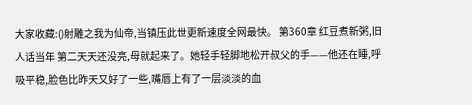大家收藏:()射雕之我为仙帝,当镇压此世更新速度全网最快。 第360章 红豆煮新粥,旧人话当年 第二天天还没亮,母就起来了。她轻手轻脚地松开叔父的手——他还在睡,呼吸平稳,脸色比昨天又好了一些,嘴唇上有了一层淡淡的血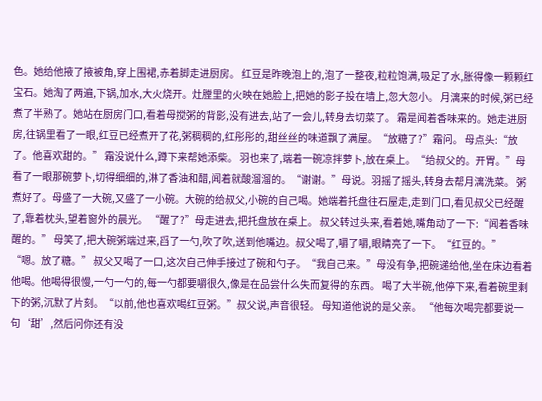色。她给他掖了掖被角,穿上围裙,赤着脚走进厨房。 红豆是昨晚泡上的,泡了一整夜,粒粒饱满,吸足了水,胀得像一颗颗红宝石。她淘了两遍,下锅,加水,大火烧开。灶膛里的火映在她脸上,把她的影子投在墙上,忽大忽小。 月漓来的时候,粥已经煮了半熟了。她站在厨房门口,看着母搅粥的背影,没有进去,站了一会儿,转身去切菜了。 霜是闻着香味来的。她走进厨房,往锅里看了一眼,红豆已经煮开了花,粥稠稠的,红彤彤的,甜丝丝的味道飘了满屋。“放糖了?”霜问。 母点头:“放了。他喜欢甜的。” 霜没说什么,蹲下来帮她添柴。 羽也来了,端着一碗凉拌萝卜,放在桌上。“给叔父的。开胃。”母看了一眼那碗萝卜,切得细细的,淋了香油和醋,闻着就酸溜溜的。“谢谢。”母说。羽摇了摇头,转身去帮月漓洗菜。 粥煮好了。母盛了一大碗,又盛了一小碗。大碗的给叔父,小碗的自己喝。她端着托盘往石屋走,走到门口,看见叔父已经醒了,靠着枕头,望着窗外的晨光。 “醒了?”母走进去,把托盘放在桌上。 叔父转过头来,看着她,嘴角动了一下:“闻着香味醒的。” 母笑了,把大碗粥端过来,舀了一勺,吹了吹,送到他嘴边。叔父喝了,嚼了嚼,眼睛亮了一下。“红豆的。” “嗯。放了糖。” 叔父又喝了一口,这次自己伸手接过了碗和勺子。“我自己来。”母没有争,把碗递给他,坐在床边看着他喝。他喝得很慢,一勺一勺的,每一勺都要嚼很久,像是在品尝什么失而复得的东西。 喝了大半碗,他停下来,看着碗里剩下的粥,沉默了片刻。“以前,他也喜欢喝红豆粥。”叔父说,声音很轻。 母知道他说的是父亲。 “他每次喝完都要说一句‘甜’,然后问你还有没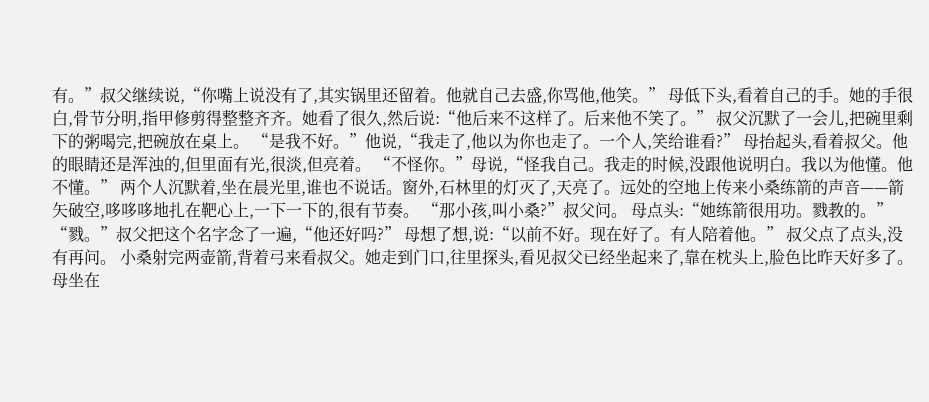有。”叔父继续说,“你嘴上说没有了,其实锅里还留着。他就自己去盛,你骂他,他笑。” 母低下头,看着自己的手。她的手很白,骨节分明,指甲修剪得整整齐齐。她看了很久,然后说:“他后来不这样了。后来他不笑了。” 叔父沉默了一会儿,把碗里剩下的粥喝完,把碗放在桌上。 “是我不好。”他说,“我走了,他以为你也走了。一个人,笑给谁看?” 母抬起头,看着叔父。他的眼睛还是浑浊的,但里面有光,很淡,但亮着。 “不怪你。”母说,“怪我自己。我走的时候,没跟他说明白。我以为他懂。他不懂。” 两个人沉默着,坐在晨光里,谁也不说话。窗外,石林里的灯灭了,天亮了。远处的空地上传来小桑练箭的声音——箭矢破空,哆哆哆地扎在靶心上,一下一下的,很有节奏。 “那小孩,叫小桑?”叔父问。 母点头:“她练箭很用功。戮教的。” “戮。”叔父把这个名字念了一遍,“他还好吗?” 母想了想,说:“以前不好。现在好了。有人陪着他。” 叔父点了点头,没有再问。 小桑射完两壶箭,背着弓来看叔父。她走到门口,往里探头,看见叔父已经坐起来了,靠在枕头上,脸色比昨天好多了。母坐在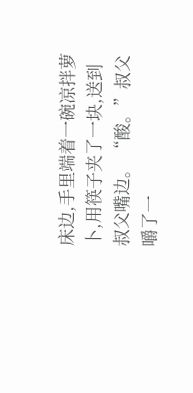床边,手里端着一碗凉拌萝卜,用筷子夹了一块,送到叔父嘴边。 “酸。”叔父嚼了一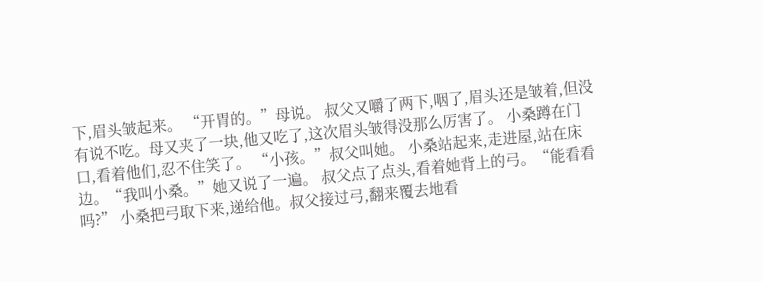下,眉头皱起来。 “开胃的。”母说。 叔父又嚼了两下,咽了,眉头还是皱着,但没有说不吃。母又夹了一块,他又吃了,这次眉头皱得没那么厉害了。 小桑蹲在门口,看着他们,忍不住笑了。 “小孩。”叔父叫她。 小桑站起来,走进屋,站在床边。“我叫小桑。”她又说了一遍。 叔父点了点头,看着她背上的弓。“能看看吗?” 小桑把弓取下来,递给他。叔父接过弓,翻来覆去地看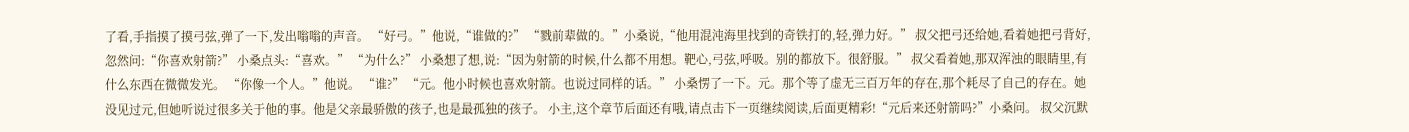了看,手指摸了摸弓弦,弹了一下,发出嗡嗡的声音。 “好弓。”他说,“谁做的?” “戮前辈做的。”小桑说,“他用混沌海里找到的奇铁打的,轻,弹力好。” 叔父把弓还给她,看着她把弓背好,忽然问:“你喜欢射箭?” 小桑点头:“喜欢。” “为什么?” 小桑想了想,说:“因为射箭的时候,什么都不用想。靶心,弓弦,呼吸。别的都放下。很舒服。” 叔父看着她,那双浑浊的眼睛里,有什么东西在微微发光。 “你像一个人。”他说。 “谁?” “元。他小时候也喜欢射箭。也说过同样的话。” 小桑愣了一下。元。那个等了虚无三百万年的存在,那个耗尽了自己的存在。她没见过元,但她听说过很多关于他的事。他是父亲最骄傲的孩子,也是最孤独的孩子。 小主,这个章节后面还有哦,请点击下一页继续阅读,后面更精彩!“元后来还射箭吗?”小桑问。 叔父沉默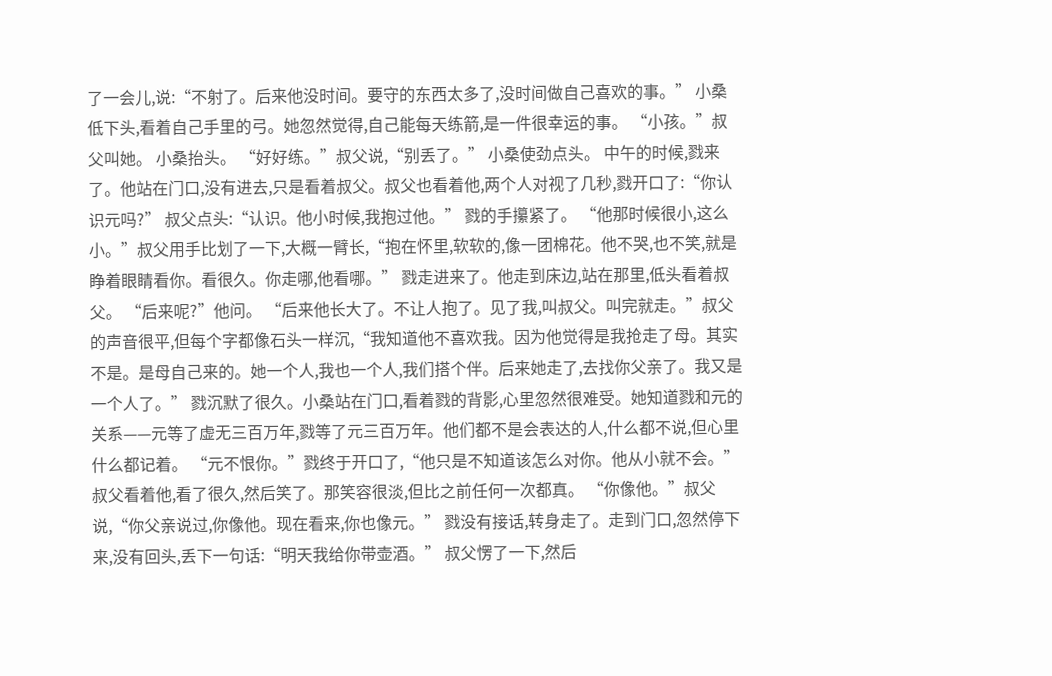了一会儿,说:“不射了。后来他没时间。要守的东西太多了,没时间做自己喜欢的事。” 小桑低下头,看着自己手里的弓。她忽然觉得,自己能每天练箭,是一件很幸运的事。 “小孩。”叔父叫她。 小桑抬头。 “好好练。”叔父说,“别丢了。” 小桑使劲点头。 中午的时候,戮来了。他站在门口,没有进去,只是看着叔父。叔父也看着他,两个人对视了几秒,戮开口了:“你认识元吗?” 叔父点头:“认识。他小时候,我抱过他。” 戮的手攥紧了。 “他那时候很小,这么小。”叔父用手比划了一下,大概一臂长,“抱在怀里,软软的,像一团棉花。他不哭,也不笑,就是睁着眼睛看你。看很久。你走哪,他看哪。” 戮走进来了。他走到床边,站在那里,低头看着叔父。 “后来呢?”他问。 “后来他长大了。不让人抱了。见了我,叫叔父。叫完就走。”叔父的声音很平,但每个字都像石头一样沉,“我知道他不喜欢我。因为他觉得是我抢走了母。其实不是。是母自己来的。她一个人,我也一个人,我们搭个伴。后来她走了,去找你父亲了。我又是一个人了。” 戮沉默了很久。小桑站在门口,看着戮的背影,心里忽然很难受。她知道戮和元的关系——元等了虚无三百万年,戮等了元三百万年。他们都不是会表达的人,什么都不说,但心里什么都记着。 “元不恨你。”戮终于开口了,“他只是不知道该怎么对你。他从小就不会。” 叔父看着他,看了很久,然后笑了。那笑容很淡,但比之前任何一次都真。 “你像他。”叔父说,“你父亲说过,你像他。现在看来,你也像元。” 戮没有接话,转身走了。走到门口,忽然停下来,没有回头,丢下一句话:“明天我给你带壶酒。” 叔父愣了一下,然后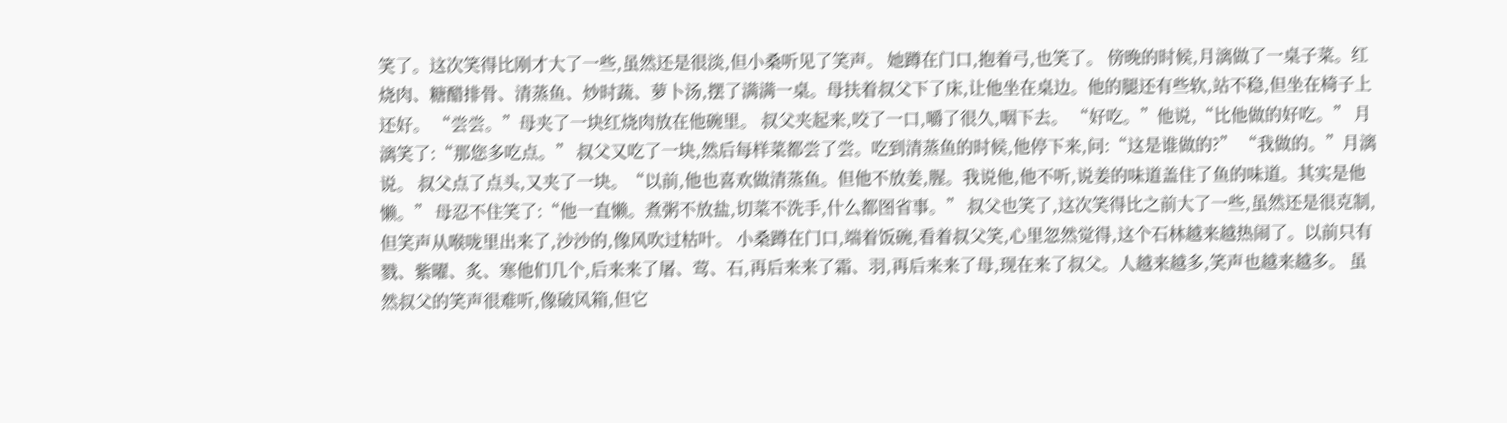笑了。这次笑得比刚才大了一些,虽然还是很淡,但小桑听见了笑声。 她蹲在门口,抱着弓,也笑了。 傍晚的时候,月漓做了一桌子菜。红烧肉、糖醋排骨、清蒸鱼、炒时蔬、萝卜汤,摆了满满一桌。母扶着叔父下了床,让他坐在桌边。他的腿还有些软,站不稳,但坐在椅子上还好。 “尝尝。”母夹了一块红烧肉放在他碗里。 叔父夹起来,咬了一口,嚼了很久,咽下去。 “好吃。”他说,“比他做的好吃。” 月漓笑了:“那您多吃点。” 叔父又吃了一块,然后每样菜都尝了尝。吃到清蒸鱼的时候,他停下来,问:“这是谁做的?” “我做的。”月漓说。 叔父点了点头,又夹了一块。“以前,他也喜欢做清蒸鱼。但他不放姜,腥。我说他,他不听,说姜的味道盖住了鱼的味道。其实是他懒。” 母忍不住笑了:“他一直懒。煮粥不放盐,切菜不洗手,什么都图省事。” 叔父也笑了,这次笑得比之前大了一些,虽然还是很克制,但笑声从喉咙里出来了,沙沙的,像风吹过枯叶。 小桑蹲在门口,端着饭碗,看着叔父笑,心里忽然觉得,这个石林越来越热闹了。以前只有戮、紫曜、炙、寒他们几个,后来来了屠、莺、石,再后来来了霜、羽,再后来来了母,现在来了叔父。人越来越多,笑声也越来越多。 虽然叔父的笑声很难听,像破风箱,但它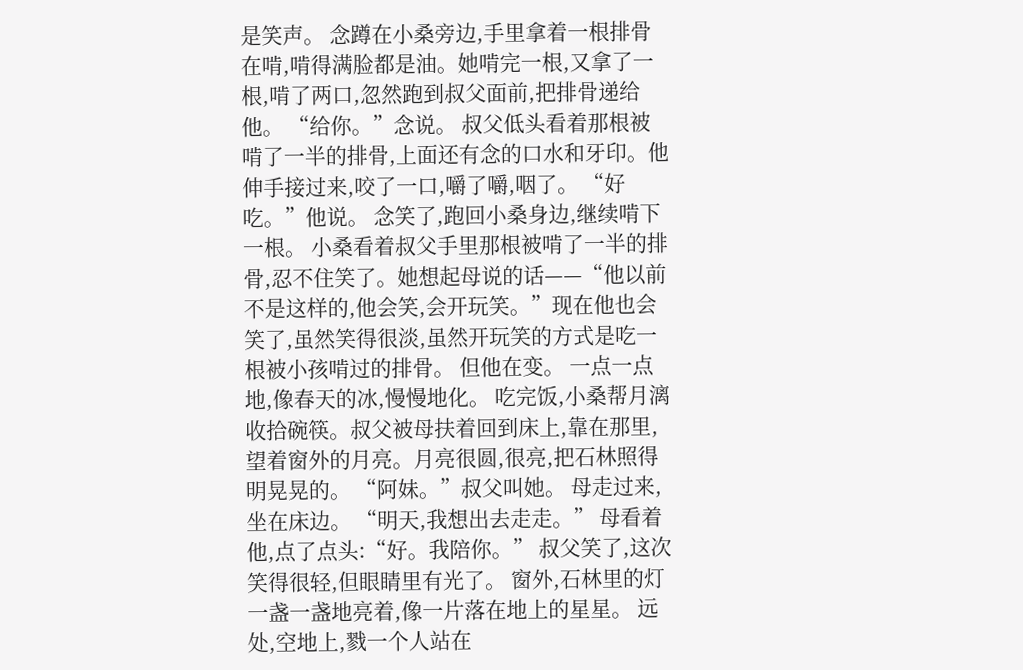是笑声。 念蹲在小桑旁边,手里拿着一根排骨在啃,啃得满脸都是油。她啃完一根,又拿了一根,啃了两口,忽然跑到叔父面前,把排骨递给他。 “给你。”念说。 叔父低头看着那根被啃了一半的排骨,上面还有念的口水和牙印。他伸手接过来,咬了一口,嚼了嚼,咽了。 “好吃。”他说。 念笑了,跑回小桑身边,继续啃下一根。 小桑看着叔父手里那根被啃了一半的排骨,忍不住笑了。她想起母说的话——“他以前不是这样的,他会笑,会开玩笑。”现在他也会笑了,虽然笑得很淡,虽然开玩笑的方式是吃一根被小孩啃过的排骨。 但他在变。 一点一点地,像春天的冰,慢慢地化。 吃完饭,小桑帮月漓收拾碗筷。叔父被母扶着回到床上,靠在那里,望着窗外的月亮。月亮很圆,很亮,把石林照得明晃晃的。 “阿妹。”叔父叫她。 母走过来,坐在床边。 “明天,我想出去走走。” 母看着他,点了点头:“好。我陪你。” 叔父笑了,这次笑得很轻,但眼睛里有光了。 窗外,石林里的灯一盏一盏地亮着,像一片落在地上的星星。 远处,空地上,戮一个人站在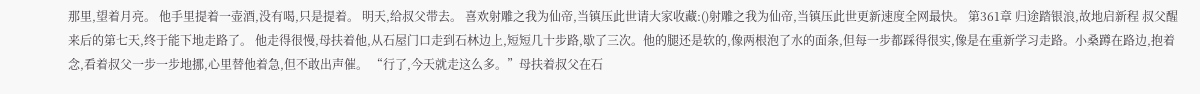那里,望着月亮。 他手里提着一壶酒,没有喝,只是提着。 明天,给叔父带去。 喜欢射雕之我为仙帝,当镇压此世请大家收藏:()射雕之我为仙帝,当镇压此世更新速度全网最快。 第361章 归途踏银浪,故地启新程 叔父醒来后的第七天,终于能下地走路了。 他走得很慢,母扶着他,从石屋门口走到石林边上,短短几十步路,歇了三次。他的腿还是软的,像两根泡了水的面条,但每一步都踩得很实,像是在重新学习走路。小桑蹲在路边,抱着念,看着叔父一步一步地挪,心里替他着急,但不敢出声催。 “行了,今天就走这么多。”母扶着叔父在石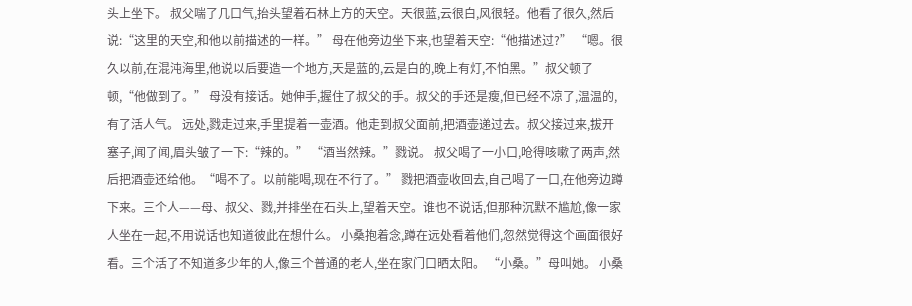头上坐下。 叔父喘了几口气,抬头望着石林上方的天空。天很蓝,云很白,风很轻。他看了很久,然后说:“这里的天空,和他以前描述的一样。” 母在他旁边坐下来,也望着天空:“他描述过?” “嗯。很久以前,在混沌海里,他说以后要造一个地方,天是蓝的,云是白的,晚上有灯,不怕黑。”叔父顿了顿,“他做到了。” 母没有接话。她伸手,握住了叔父的手。叔父的手还是瘦,但已经不凉了,温温的,有了活人气。 远处,戮走过来,手里提着一壶酒。他走到叔父面前,把酒壶递过去。叔父接过来,拔开塞子,闻了闻,眉头皱了一下:“辣的。” “酒当然辣。”戮说。 叔父喝了一小口,呛得咳嗽了两声,然后把酒壶还给他。“喝不了。以前能喝,现在不行了。” 戮把酒壶收回去,自己喝了一口,在他旁边蹲下来。三个人——母、叔父、戮,并排坐在石头上,望着天空。谁也不说话,但那种沉默不尴尬,像一家人坐在一起,不用说话也知道彼此在想什么。 小桑抱着念,蹲在远处看着他们,忽然觉得这个画面很好看。三个活了不知道多少年的人,像三个普通的老人,坐在家门口晒太阳。 “小桑。”母叫她。 小桑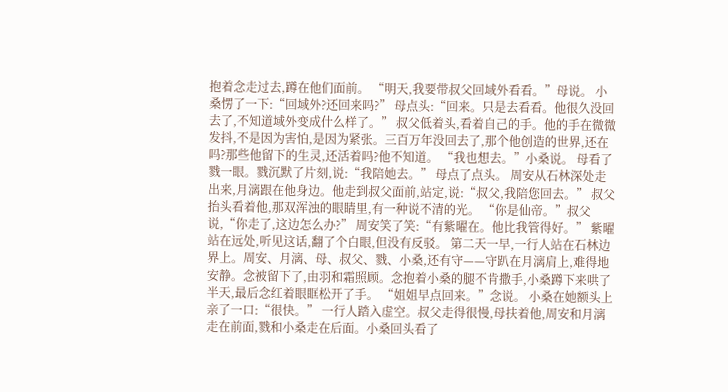抱着念走过去,蹲在他们面前。 “明天,我要带叔父回域外看看。”母说。 小桑愣了一下:“回域外?还回来吗?” 母点头:“回来。只是去看看。他很久没回去了,不知道域外变成什么样了。” 叔父低着头,看着自己的手。他的手在微微发抖,不是因为害怕,是因为紧张。三百万年没回去了,那个他创造的世界,还在吗?那些他留下的生灵,还活着吗?他不知道。 “我也想去。”小桑说。 母看了戮一眼。戮沉默了片刻,说:“我陪她去。” 母点了点头。 周安从石林深处走出来,月漓跟在他身边。他走到叔父面前,站定,说:“叔父,我陪您回去。” 叔父抬头看着他,那双浑浊的眼睛里,有一种说不清的光。 “你是仙帝。”叔父说,“你走了,这边怎么办?” 周安笑了笑:“有紫曜在。他比我管得好。” 紫曜站在远处,听见这话,翻了个白眼,但没有反驳。 第二天一早,一行人站在石林边界上。周安、月漓、母、叔父、戮、小桑,还有守——守趴在月漓肩上,难得地安静。念被留下了,由羽和霜照顾。念抱着小桑的腿不肯撒手,小桑蹲下来哄了半天,最后念红着眼眶松开了手。 “姐姐早点回来。”念说。 小桑在她额头上亲了一口:“很快。” 一行人踏入虚空。叔父走得很慢,母扶着他,周安和月漓走在前面,戮和小桑走在后面。小桑回头看了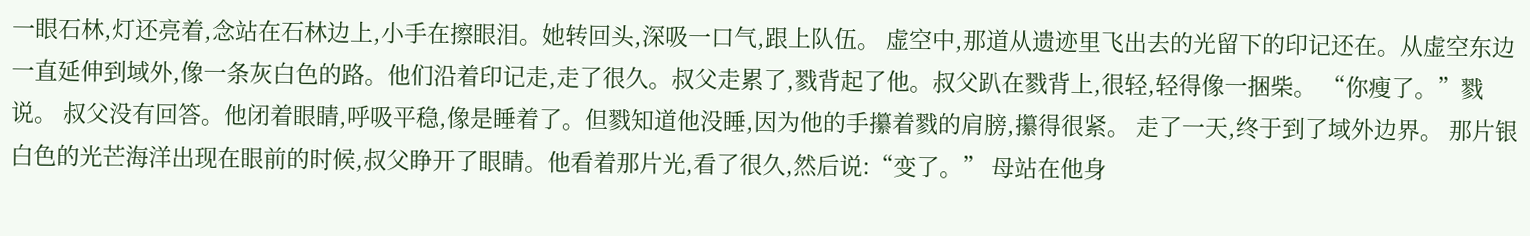一眼石林,灯还亮着,念站在石林边上,小手在擦眼泪。她转回头,深吸一口气,跟上队伍。 虚空中,那道从遗迹里飞出去的光留下的印记还在。从虚空东边一直延伸到域外,像一条灰白色的路。他们沿着印记走,走了很久。叔父走累了,戮背起了他。叔父趴在戮背上,很轻,轻得像一捆柴。 “你瘦了。”戮说。 叔父没有回答。他闭着眼睛,呼吸平稳,像是睡着了。但戮知道他没睡,因为他的手攥着戮的肩膀,攥得很紧。 走了一天,终于到了域外边界。 那片银白色的光芒海洋出现在眼前的时候,叔父睁开了眼睛。他看着那片光,看了很久,然后说:“变了。” 母站在他身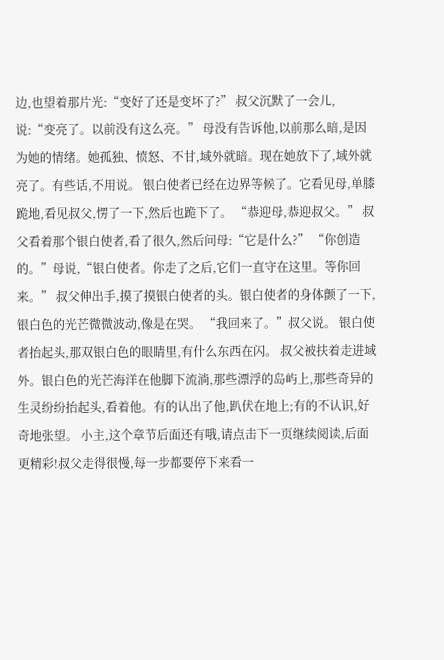边,也望着那片光:“变好了还是变坏了?” 叔父沉默了一会儿,说:“变亮了。以前没有这么亮。” 母没有告诉他,以前那么暗,是因为她的情绪。她孤独、愤怒、不甘,域外就暗。现在她放下了,域外就亮了。有些话,不用说。 银白使者已经在边界等候了。它看见母,单膝跪地,看见叔父,愣了一下,然后也跪下了。 “恭迎母,恭迎叔父。” 叔父看着那个银白使者,看了很久,然后问母:“它是什么?” “你创造的。”母说,“银白使者。你走了之后,它们一直守在这里。等你回来。” 叔父伸出手,摸了摸银白使者的头。银白使者的身体颤了一下,银白色的光芒微微波动,像是在哭。 “我回来了。”叔父说。 银白使者抬起头,那双银白色的眼睛里,有什么东西在闪。 叔父被扶着走进域外。银白色的光芒海洋在他脚下流淌,那些漂浮的岛屿上,那些奇异的生灵纷纷抬起头,看着他。有的认出了他,趴伏在地上;有的不认识,好奇地张望。 小主,这个章节后面还有哦,请点击下一页继续阅读,后面更精彩!叔父走得很慢,每一步都要停下来看一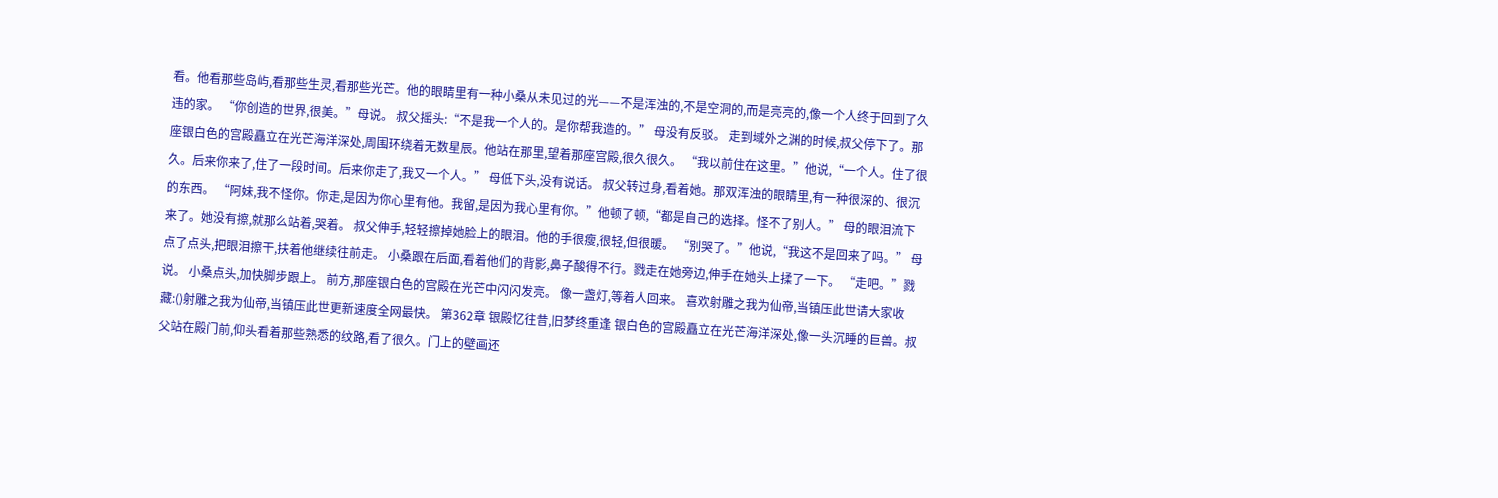看。他看那些岛屿,看那些生灵,看那些光芒。他的眼睛里有一种小桑从未见过的光——不是浑浊的,不是空洞的,而是亮亮的,像一个人终于回到了久违的家。 “你创造的世界,很美。”母说。 叔父摇头:“不是我一个人的。是你帮我造的。” 母没有反驳。 走到域外之渊的时候,叔父停下了。那座银白色的宫殿矗立在光芒海洋深处,周围环绕着无数星辰。他站在那里,望着那座宫殿,很久很久。 “我以前住在这里。”他说,“一个人。住了很久。后来你来了,住了一段时间。后来你走了,我又一个人。” 母低下头,没有说话。 叔父转过身,看着她。那双浑浊的眼睛里,有一种很深的、很沉的东西。 “阿妹,我不怪你。你走,是因为你心里有他。我留,是因为我心里有你。”他顿了顿,“都是自己的选择。怪不了别人。” 母的眼泪流下来了。她没有擦,就那么站着,哭着。 叔父伸手,轻轻擦掉她脸上的眼泪。他的手很瘦,很轻,但很暖。 “别哭了。”他说,“我这不是回来了吗。” 母点了点头,把眼泪擦干,扶着他继续往前走。 小桑跟在后面,看着他们的背影,鼻子酸得不行。戮走在她旁边,伸手在她头上揉了一下。 “走吧。”戮说。 小桑点头,加快脚步跟上。 前方,那座银白色的宫殿在光芒中闪闪发亮。 像一盏灯,等着人回来。 喜欢射雕之我为仙帝,当镇压此世请大家收藏:()射雕之我为仙帝,当镇压此世更新速度全网最快。 第362章 银殿忆往昔,旧梦终重逢 银白色的宫殿矗立在光芒海洋深处,像一头沉睡的巨兽。叔父站在殿门前,仰头看着那些熟悉的纹路,看了很久。门上的壁画还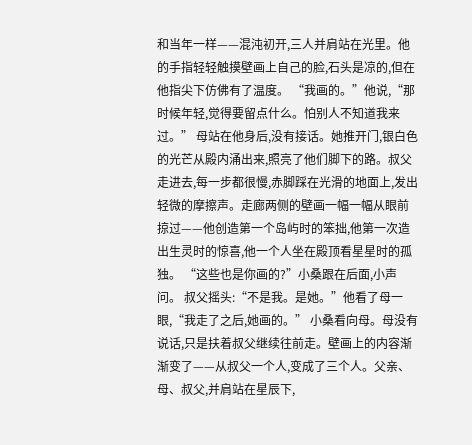和当年一样——混沌初开,三人并肩站在光里。他的手指轻轻触摸壁画上自己的脸,石头是凉的,但在他指尖下仿佛有了温度。 “我画的。”他说,“那时候年轻,觉得要留点什么。怕别人不知道我来过。” 母站在他身后,没有接话。她推开门,银白色的光芒从殿内涌出来,照亮了他们脚下的路。叔父走进去,每一步都很慢,赤脚踩在光滑的地面上,发出轻微的摩擦声。走廊两侧的壁画一幅一幅从眼前掠过——他创造第一个岛屿时的笨拙,他第一次造出生灵时的惊喜,他一个人坐在殿顶看星星时的孤独。 “这些也是你画的?”小桑跟在后面,小声问。 叔父摇头:“不是我。是她。”他看了母一眼,“我走了之后,她画的。” 小桑看向母。母没有说话,只是扶着叔父继续往前走。壁画上的内容渐渐变了——从叔父一个人,变成了三个人。父亲、母、叔父,并肩站在星辰下,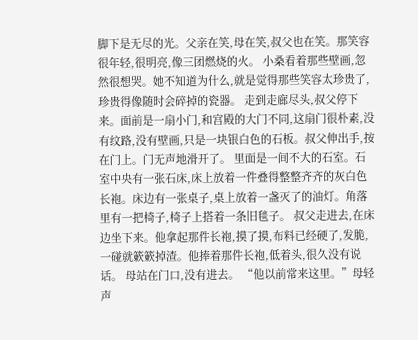脚下是无尽的光。父亲在笑,母在笑,叔父也在笑。那笑容很年轻,很明亮,像三团燃烧的火。 小桑看着那些壁画,忽然很想哭。她不知道为什么,就是觉得那些笑容太珍贵了,珍贵得像随时会碎掉的瓷器。 走到走廊尽头,叔父停下来。面前是一扇小门,和宫殿的大门不同,这扇门很朴素,没有纹路,没有壁画,只是一块银白色的石板。叔父伸出手,按在门上。门无声地滑开了。 里面是一间不大的石室。石室中央有一张石床,床上放着一件叠得整整齐齐的灰白色长袍。床边有一张桌子,桌上放着一盏灭了的油灯。角落里有一把椅子,椅子上搭着一条旧毯子。 叔父走进去,在床边坐下来。他拿起那件长袍,摸了摸,布料已经硬了,发脆,一碰就簌簌掉渣。他捧着那件长袍,低着头,很久没有说话。 母站在门口,没有进去。 “他以前常来这里。”母轻声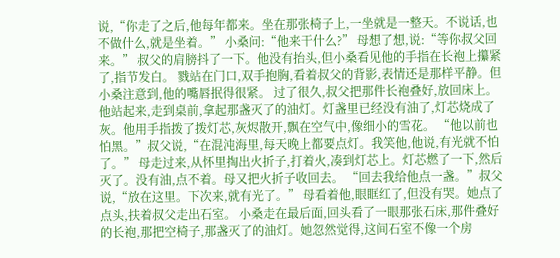说,“你走了之后,他每年都来。坐在那张椅子上,一坐就是一整天。不说话,也不做什么,就是坐着。” 小桑问:“他来干什么?” 母想了想,说:“等你叔父回来。” 叔父的肩膀抖了一下。他没有抬头,但小桑看见他的手指在长袍上攥紧了,指节发白。 戮站在门口,双手抱胸,看着叔父的背影,表情还是那样平静。但小桑注意到,他的嘴唇抿得很紧。 过了很久,叔父把那件长袍叠好,放回床上。他站起来,走到桌前,拿起那盏灭了的油灯。灯盏里已经没有油了,灯芯烧成了灰。他用手指拨了拨灯芯,灰烬散开,飘在空气中,像细小的雪花。 “他以前也怕黑。”叔父说,“在混沌海里,每天晚上都要点灯。我笑他,他说,有光就不怕了。” 母走过来,从怀里掏出火折子,打着火,凑到灯芯上。灯芯燃了一下,然后灭了。没有油,点不着。母又把火折子收回去。 “回去我给他点一盏。”叔父说,“放在这里。下次来,就有光了。” 母看着他,眼眶红了,但没有哭。她点了点头,扶着叔父走出石室。 小桑走在最后面,回头看了一眼那张石床,那件叠好的长袍,那把空椅子,那盏灭了的油灯。她忽然觉得,这间石室不像一个房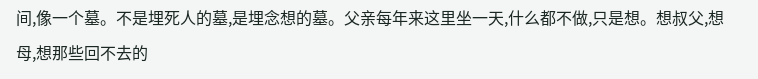间,像一个墓。不是埋死人的墓,是埋念想的墓。父亲每年来这里坐一天,什么都不做,只是想。想叔父,想母,想那些回不去的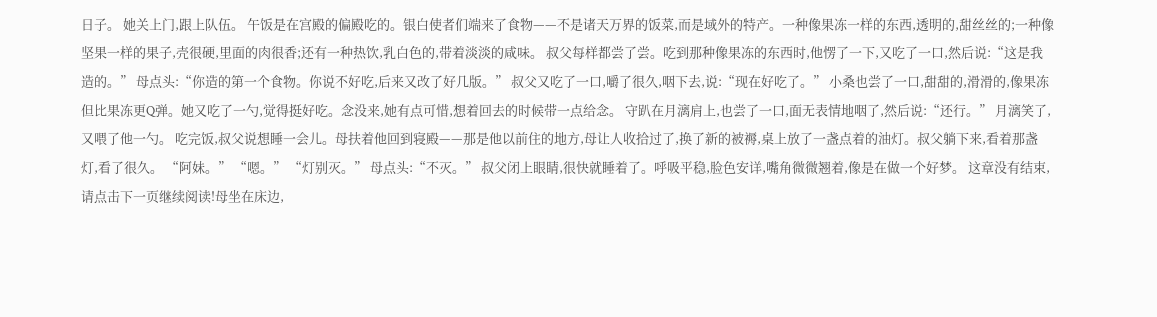日子。 她关上门,跟上队伍。 午饭是在宫殿的偏殿吃的。银白使者们端来了食物——不是诸天万界的饭菜,而是域外的特产。一种像果冻一样的东西,透明的,甜丝丝的;一种像坚果一样的果子,壳很硬,里面的肉很香;还有一种热饮,乳白色的,带着淡淡的咸味。 叔父每样都尝了尝。吃到那种像果冻的东西时,他愣了一下,又吃了一口,然后说:“这是我造的。” 母点头:“你造的第一个食物。你说不好吃,后来又改了好几版。” 叔父又吃了一口,嚼了很久,咽下去,说:“现在好吃了。” 小桑也尝了一口,甜甜的,滑滑的,像果冻但比果冻更Q弹。她又吃了一勺,觉得挺好吃。念没来,她有点可惜,想着回去的时候带一点给念。 守趴在月漓肩上,也尝了一口,面无表情地咽了,然后说:“还行。” 月漓笑了,又喂了他一勺。 吃完饭,叔父说想睡一会儿。母扶着他回到寝殿——那是他以前住的地方,母让人收拾过了,换了新的被褥,桌上放了一盏点着的油灯。叔父躺下来,看着那盏灯,看了很久。 “阿妹。” “嗯。” “灯别灭。” 母点头:“不灭。” 叔父闭上眼睛,很快就睡着了。呼吸平稳,脸色安详,嘴角微微翘着,像是在做一个好梦。 这章没有结束,请点击下一页继续阅读!母坐在床边,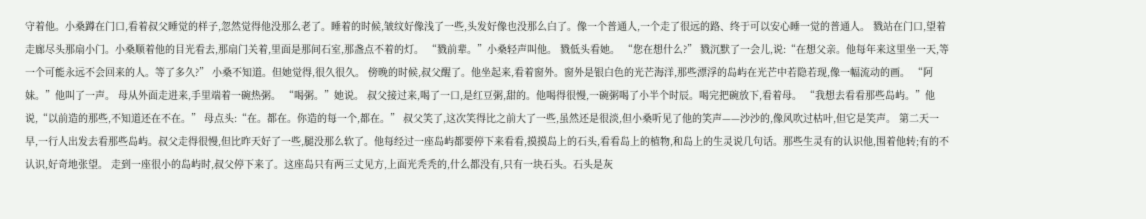守着他。小桑蹲在门口,看着叔父睡觉的样子,忽然觉得他没那么老了。睡着的时候,皱纹好像浅了一些,头发好像也没那么白了。像一个普通人,一个走了很远的路、终于可以安心睡一觉的普通人。 戮站在门口,望着走廊尽头那扇小门。小桑顺着他的目光看去,那扇门关着,里面是那间石室,那盏点不着的灯。 “戮前辈。”小桑轻声叫他。 戮低头看她。 “您在想什么?” 戮沉默了一会儿,说:“在想父亲。他每年来这里坐一天,等一个可能永远不会回来的人。等了多久?” 小桑不知道。但她觉得,很久很久。 傍晚的时候,叔父醒了。他坐起来,看着窗外。窗外是银白色的光芒海洋,那些漂浮的岛屿在光芒中若隐若现,像一幅流动的画。 “阿妹。”他叫了一声。 母从外面走进来,手里端着一碗热粥。 “喝粥。”她说。 叔父接过来,喝了一口,是红豆粥,甜的。他喝得很慢,一碗粥喝了小半个时辰。喝完把碗放下,看着母。 “我想去看看那些岛屿。”他说,“以前造的那些,不知道还在不在。” 母点头:“在。都在。你造的每一个,都在。” 叔父笑了,这次笑得比之前大了一些,虽然还是很淡,但小桑听见了他的笑声——沙沙的,像风吹过枯叶,但它是笑声。 第二天一早,一行人出发去看那些岛屿。叔父走得很慢,但比昨天好了一些,腿没那么软了。他每经过一座岛屿都要停下来看看,摸摸岛上的石头,看看岛上的植物,和岛上的生灵说几句话。那些生灵有的认识他,围着他转;有的不认识,好奇地张望。 走到一座很小的岛屿时,叔父停下来了。这座岛只有两三丈见方,上面光秃秃的,什么都没有,只有一块石头。石头是灰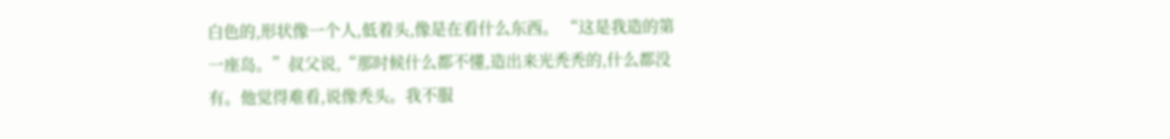白色的,形状像一个人,低着头,像是在看什么东西。 “这是我造的第一座岛。”叔父说,“那时候什么都不懂,造出来光秃秃的,什么都没有。他觉得难看,说像秃头。我不服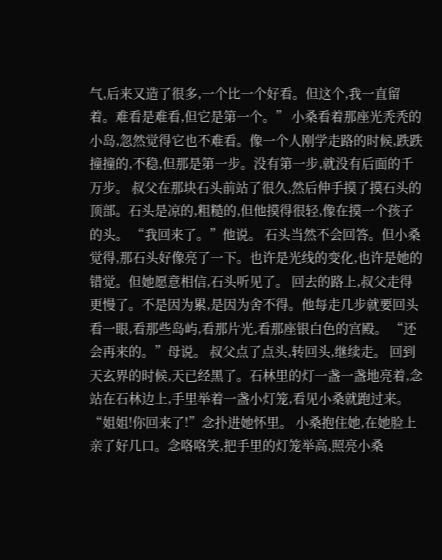气,后来又造了很多,一个比一个好看。但这个,我一直留着。难看是难看,但它是第一个。” 小桑看着那座光秃秃的小岛,忽然觉得它也不难看。像一个人刚学走路的时候,跌跌撞撞的,不稳,但那是第一步。没有第一步,就没有后面的千万步。 叔父在那块石头前站了很久,然后伸手摸了摸石头的顶部。石头是凉的,粗糙的,但他摸得很轻,像在摸一个孩子的头。 “我回来了。”他说。 石头当然不会回答。但小桑觉得,那石头好像亮了一下。也许是光线的变化,也许是她的错觉。但她愿意相信,石头听见了。 回去的路上,叔父走得更慢了。不是因为累,是因为舍不得。他每走几步就要回头看一眼,看那些岛屿,看那片光,看那座银白色的宫殿。 “还会再来的。”母说。 叔父点了点头,转回头,继续走。 回到天玄界的时候,天已经黑了。石林里的灯一盏一盏地亮着,念站在石林边上,手里举着一盏小灯笼,看见小桑就跑过来。 “姐姐!你回来了!”念扑进她怀里。 小桑抱住她,在她脸上亲了好几口。念咯咯笑,把手里的灯笼举高,照亮小桑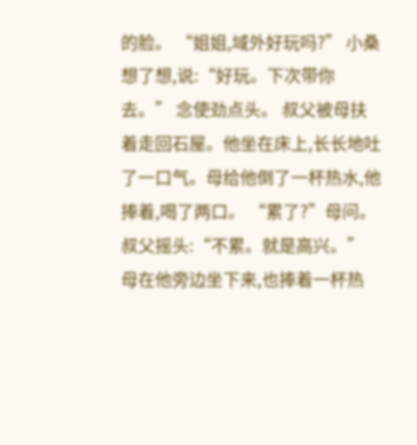的脸。 “姐姐,域外好玩吗?” 小桑想了想,说:“好玩。下次带你去。” 念使劲点头。 叔父被母扶着走回石屋。他坐在床上,长长地吐了一口气。母给他倒了一杯热水,他捧着,喝了两口。 “累了?”母问。 叔父摇头:“不累。就是高兴。” 母在他旁边坐下来,也捧着一杯热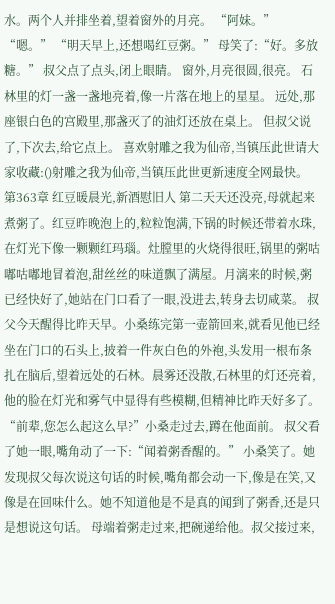水。两个人并排坐着,望着窗外的月亮。 “阿妹。” “嗯。” “明天早上,还想喝红豆粥。” 母笑了:“好。多放糖。” 叔父点了点头,闭上眼睛。 窗外,月亮很圆,很亮。 石林里的灯一盏一盏地亮着,像一片落在地上的星星。 远处,那座银白色的宫殿里,那盏灭了的油灯还放在桌上。 但叔父说了,下次去,给它点上。 喜欢射雕之我为仙帝,当镇压此世请大家收藏:()射雕之我为仙帝,当镇压此世更新速度全网最快。 第363章 红豆暖晨光,新酒慰旧人 第二天天还没亮,母就起来煮粥了。红豆昨晚泡上的,粒粒饱满,下锅的时候还带着水珠,在灯光下像一颗颗红玛瑙。灶膛里的火烧得很旺,锅里的粥咕嘟咕嘟地冒着泡,甜丝丝的味道飘了满屋。月漓来的时候,粥已经快好了,她站在门口看了一眼,没进去,转身去切咸菜。 叔父今天醒得比昨天早。小桑练完第一壶箭回来,就看见他已经坐在门口的石头上,披着一件灰白色的外袍,头发用一根布条扎在脑后,望着远处的石林。晨雾还没散,石林里的灯还亮着,他的脸在灯光和雾气中显得有些模糊,但精神比昨天好多了。 “前辈,您怎么起这么早?”小桑走过去,蹲在他面前。 叔父看了她一眼,嘴角动了一下:“闻着粥香醒的。” 小桑笑了。她发现叔父每次说这句话的时候,嘴角都会动一下,像是在笑,又像是在回味什么。她不知道他是不是真的闻到了粥香,还是只是想说这句话。 母端着粥走过来,把碗递给他。叔父接过来,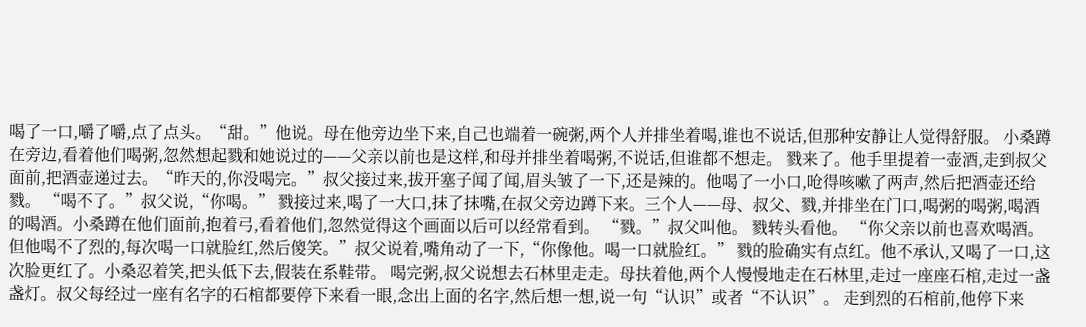喝了一口,嚼了嚼,点了点头。“甜。”他说。母在他旁边坐下来,自己也端着一碗粥,两个人并排坐着喝,谁也不说话,但那种安静让人觉得舒服。 小桑蹲在旁边,看着他们喝粥,忽然想起戮和她说过的——父亲以前也是这样,和母并排坐着喝粥,不说话,但谁都不想走。 戮来了。他手里提着一壶酒,走到叔父面前,把酒壶递过去。“昨天的,你没喝完。”叔父接过来,拔开塞子闻了闻,眉头皱了一下,还是辣的。他喝了一小口,呛得咳嗽了两声,然后把酒壶还给戮。 “喝不了。”叔父说,“你喝。” 戮接过来,喝了一大口,抹了抹嘴,在叔父旁边蹲下来。三个人——母、叔父、戮,并排坐在门口,喝粥的喝粥,喝酒的喝酒。小桑蹲在他们面前,抱着弓,看着他们,忽然觉得这个画面以后可以经常看到。 “戮。”叔父叫他。 戮转头看他。 “你父亲以前也喜欢喝酒。但他喝不了烈的,每次喝一口就脸红,然后傻笑。”叔父说着,嘴角动了一下,“你像他。喝一口就脸红。” 戮的脸确实有点红。他不承认,又喝了一口,这次脸更红了。小桑忍着笑,把头低下去,假装在系鞋带。 喝完粥,叔父说想去石林里走走。母扶着他,两个人慢慢地走在石林里,走过一座座石棺,走过一盏盏灯。叔父每经过一座有名字的石棺都要停下来看一眼,念出上面的名字,然后想一想,说一句“认识”或者“不认识”。 走到烈的石棺前,他停下来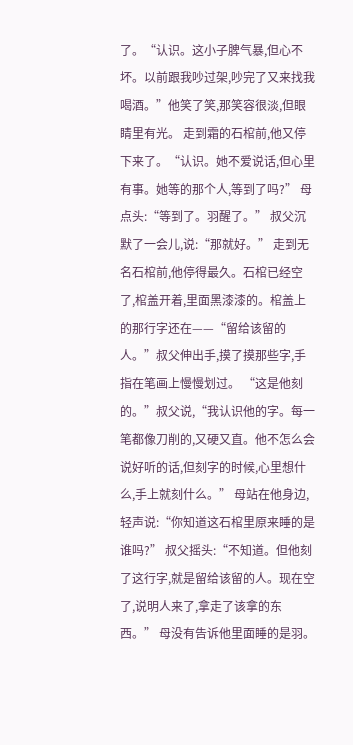了。“认识。这小子脾气暴,但心不坏。以前跟我吵过架,吵完了又来找我喝酒。”他笑了笑,那笑容很淡,但眼睛里有光。 走到霜的石棺前,他又停下来了。“认识。她不爱说话,但心里有事。她等的那个人,等到了吗?” 母点头:“等到了。羽醒了。” 叔父沉默了一会儿,说:“那就好。” 走到无名石棺前,他停得最久。石棺已经空了,棺盖开着,里面黑漆漆的。棺盖上的那行字还在——“留给该留的人。”叔父伸出手,摸了摸那些字,手指在笔画上慢慢划过。 “这是他刻的。”叔父说,“我认识他的字。每一笔都像刀削的,又硬又直。他不怎么会说好听的话,但刻字的时候,心里想什么,手上就刻什么。” 母站在他身边,轻声说:“你知道这石棺里原来睡的是谁吗?” 叔父摇头:“不知道。但他刻了这行字,就是留给该留的人。现在空了,说明人来了,拿走了该拿的东西。” 母没有告诉他里面睡的是羽。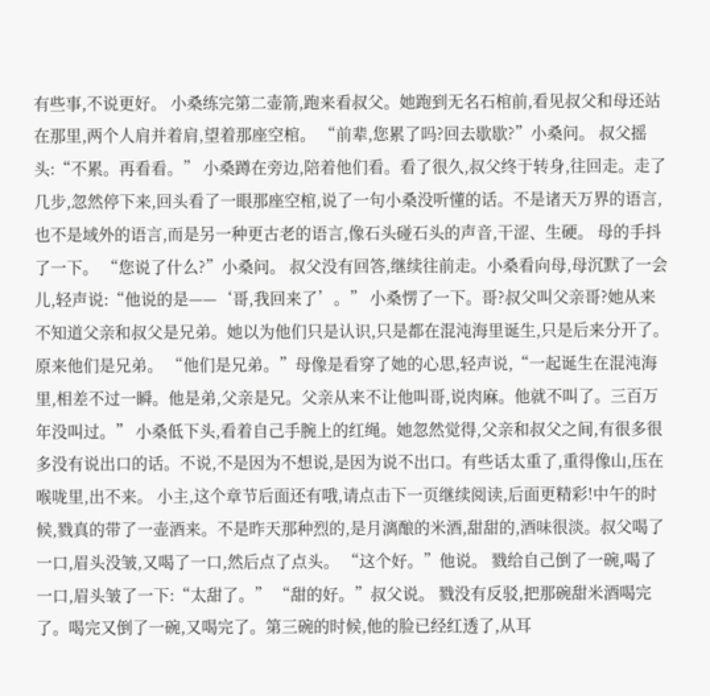有些事,不说更好。 小桑练完第二壶箭,跑来看叔父。她跑到无名石棺前,看见叔父和母还站在那里,两个人肩并着肩,望着那座空棺。 “前辈,您累了吗?回去歇歇?”小桑问。 叔父摇头:“不累。再看看。” 小桑蹲在旁边,陪着他们看。看了很久,叔父终于转身,往回走。走了几步,忽然停下来,回头看了一眼那座空棺,说了一句小桑没听懂的话。不是诸天万界的语言,也不是域外的语言,而是另一种更古老的语言,像石头碰石头的声音,干涩、生硬。 母的手抖了一下。 “您说了什么?”小桑问。 叔父没有回答,继续往前走。小桑看向母,母沉默了一会儿,轻声说:“他说的是——‘哥,我回来了’。” 小桑愣了一下。哥?叔父叫父亲哥?她从来不知道父亲和叔父是兄弟。她以为他们只是认识,只是都在混沌海里诞生,只是后来分开了。原来他们是兄弟。 “他们是兄弟。”母像是看穿了她的心思,轻声说,“一起诞生在混沌海里,相差不过一瞬。他是弟,父亲是兄。父亲从来不让他叫哥,说肉麻。他就不叫了。三百万年没叫过。” 小桑低下头,看着自己手腕上的红绳。她忽然觉得,父亲和叔父之间,有很多很多没有说出口的话。不说,不是因为不想说,是因为说不出口。有些话太重了,重得像山,压在喉咙里,出不来。 小主,这个章节后面还有哦,请点击下一页继续阅读,后面更精彩!中午的时候,戮真的带了一壶酒来。不是昨天那种烈的,是月漓酿的米酒,甜甜的,酒味很淡。叔父喝了一口,眉头没皱,又喝了一口,然后点了点头。 “这个好。”他说。 戮给自己倒了一碗,喝了一口,眉头皱了一下:“太甜了。” “甜的好。”叔父说。 戮没有反驳,把那碗甜米酒喝完了。喝完又倒了一碗,又喝完了。第三碗的时候,他的脸已经红透了,从耳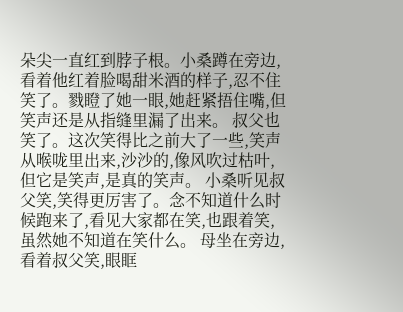朵尖一直红到脖子根。小桑蹲在旁边,看着他红着脸喝甜米酒的样子,忍不住笑了。戮瞪了她一眼,她赶紧捂住嘴,但笑声还是从指缝里漏了出来。 叔父也笑了。这次笑得比之前大了一些,笑声从喉咙里出来,沙沙的,像风吹过枯叶,但它是笑声,是真的笑声。 小桑听见叔父笑,笑得更厉害了。念不知道什么时候跑来了,看见大家都在笑,也跟着笑,虽然她不知道在笑什么。 母坐在旁边,看着叔父笑,眼眶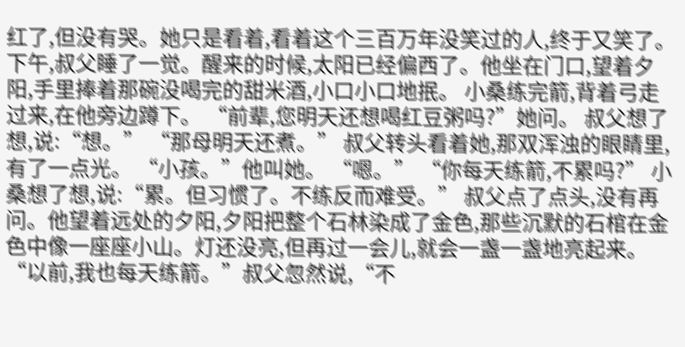红了,但没有哭。她只是看着,看着这个三百万年没笑过的人,终于又笑了。 下午,叔父睡了一觉。醒来的时候,太阳已经偏西了。他坐在门口,望着夕阳,手里捧着那碗没喝完的甜米酒,小口小口地抿。 小桑练完箭,背着弓走过来,在他旁边蹲下。 “前辈,您明天还想喝红豆粥吗?”她问。 叔父想了想,说:“想。” “那母明天还煮。” 叔父转头看着她,那双浑浊的眼睛里,有了一点光。 “小孩。”他叫她。 “嗯。” “你每天练箭,不累吗?” 小桑想了想,说:“累。但习惯了。不练反而难受。” 叔父点了点头,没有再问。他望着远处的夕阳,夕阳把整个石林染成了金色,那些沉默的石棺在金色中像一座座小山。灯还没亮,但再过一会儿,就会一盏一盏地亮起来。 “以前,我也每天练箭。”叔父忽然说,“不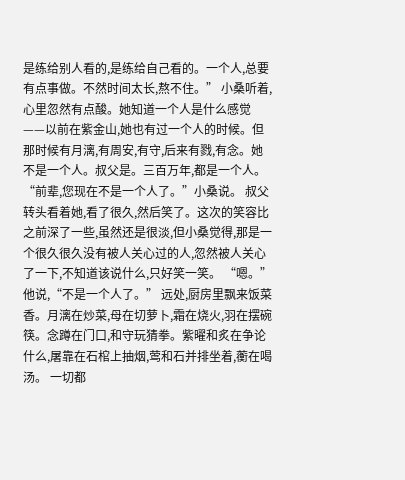是练给别人看的,是练给自己看的。一个人,总要有点事做。不然时间太长,熬不住。” 小桑听着,心里忽然有点酸。她知道一个人是什么感觉——以前在紫金山,她也有过一个人的时候。但那时候有月漓,有周安,有守,后来有戮,有念。她不是一个人。叔父是。三百万年,都是一个人。 “前辈,您现在不是一个人了。”小桑说。 叔父转头看着她,看了很久,然后笑了。这次的笑容比之前深了一些,虽然还是很淡,但小桑觉得,那是一个很久很久没有被人关心过的人,忽然被人关心了一下,不知道该说什么,只好笑一笑。 “嗯。”他说,“不是一个人了。” 远处,厨房里飘来饭菜香。月漓在炒菜,母在切萝卜,霜在烧火,羽在摆碗筷。念蹲在门口,和守玩猜拳。紫曜和炙在争论什么,屠靠在石棺上抽烟,莺和石并排坐着,蘅在喝汤。 一切都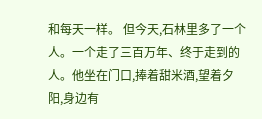和每天一样。 但今天,石林里多了一个人。一个走了三百万年、终于走到的人。他坐在门口,捧着甜米酒,望着夕阳,身边有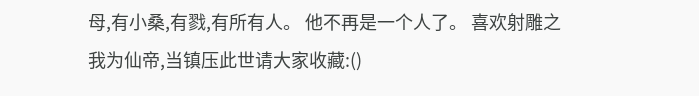母,有小桑,有戮,有所有人。 他不再是一个人了。 喜欢射雕之我为仙帝,当镇压此世请大家收藏:()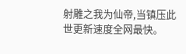射雕之我为仙帝,当镇压此世更新速度全网最快。